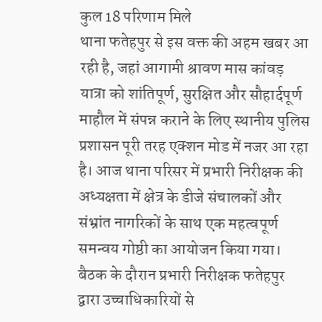कुल 18 परिणाम मिले
थाना फतेहपुर से इस वक्त की अहम खबर आ रही है, जहां आगामी श्रावण मास कांवड़ यात्रा को शांतिपूर्ण, सुरक्षित और सौहार्दपूर्ण माहौल में संपन्न कराने के लिए स्थानीय पुलिस प्रशासन पूरी तरह एक्शन मोड में नजर आ रहा है। आज थाना परिसर में प्रभारी निरीक्षक की अध्यक्षता में क्षेत्र के डीजे संचालकों और संभ्रांत नागरिकों के साथ एक महत्वपूर्ण समन्वय गोष्ठी का आयोजन किया गया। बैठक के दौरान प्रभारी निरीक्षक फतेहपुर द्वारा उच्चाधिकारियों से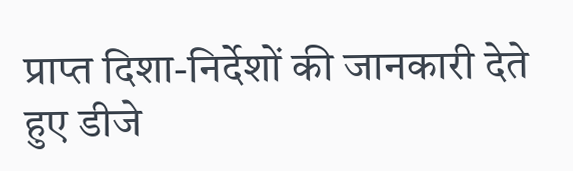प्राप्त दिशा-निर्देशों की जानकारी देते हुए डीजे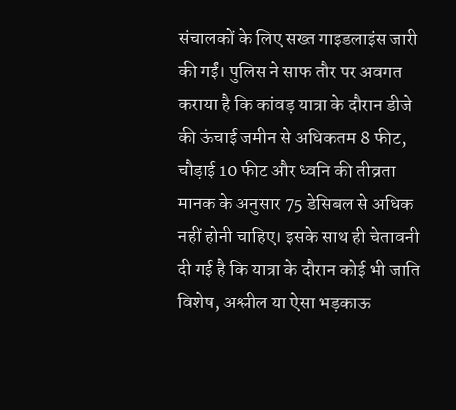संचालकों के लिए सख्त गाइडलाइंस जारी की गईं। पुलिस ने साफ तौर पर अवगत कराया है कि कांवड़ यात्रा के दौरान डीजे की ऊंचाई जमीन से अधिकतम 8 फीट, चौड़ाई 10 फीट और ध्वनि की तीव्रता मानक के अनुसार 75 डेसिबल से अधिक नहीं होनी चाहिए। इसके साथ ही चेतावनी दी गई है कि यात्रा के दौरान कोई भी जाति विशेष, अश्लील या ऐसा भड़काऊ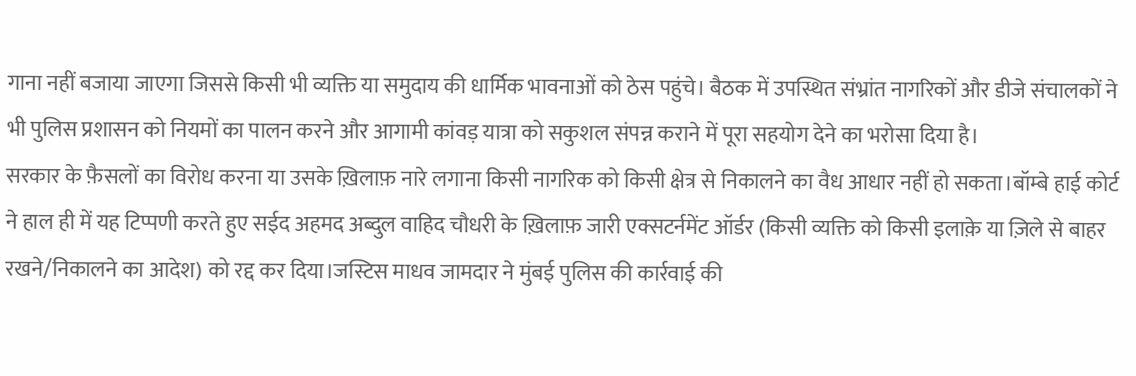गाना नहीं बजाया जाएगा जिससे किसी भी व्यक्ति या समुदाय की धार्मिक भावनाओं को ठेस पहुंचे। बैठक में उपस्थित संभ्रांत नागरिकों और डीजे संचालकों ने भी पुलिस प्रशासन को नियमों का पालन करने और आगामी कांवड़ यात्रा को सकुशल संपन्न कराने में पूरा सहयोग देने का भरोसा दिया है।
सरकार के फ़ैसलों का विरोध करना या उसके ख़िलाफ़ नारे लगाना किसी नागरिक को किसी क्षेत्र से निकालने का वैध आधार नहीं हो सकता।बॉम्बे हाई कोर्ट ने हाल ही में यह टिप्पणी करते हुए सईद अहमद अब्दुल वाहिद चौधरी के ख़िलाफ़ जारी एक्सटर्नमेंट ऑर्डर (किसी व्यक्ति को किसी इलाक़े या ज़िले से बाहर रखने/निकालने का आदेश) को रद्द कर दिया।जस्टिस माधव जामदार ने मुंबई पुलिस की कार्रवाई की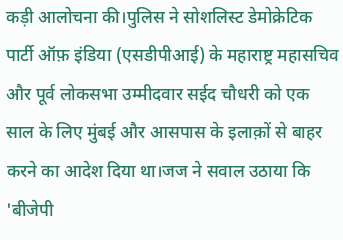कड़ी आलोचना की।पुलिस ने सोशलिस्ट डेमोक्रेटिक पार्टी ऑफ़ इंडिया (एसडीपीआई) के महाराष्ट्र महासचिव और पूर्व लोकसभा उम्मीदवार सईद चौधरी को एक साल के लिए मुंबई और आसपास के इलाक़ों से बाहर करने का आदेश दिया था।जज ने सवाल उठाया कि 'बीजेपी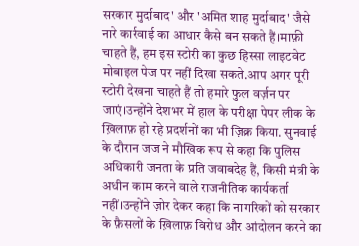सरकार मुर्दाबाद' और 'अमित शाह मुर्दाबाद' जैसे नारे कार्रवाई का आधार कैसे बन सकते हैं।माफ़ी चाहते हैं, हम इस स्टोरी का कुछ हिस्सा लाइटवेट मोबाइल पेज पर नहीं दिखा सकते.आप अगर पूरी स्टोरी देखना चाहते हैं तो हमारे फुल वर्ज़न पर जाएं।उन्होंने देशभर में हाल के परीक्षा पेपर लीक के ख़िलाफ़ हो रहे प्रदर्शनों का भी ज़िक्र किया. सुनवाई के दौरान जज ने मौखिक रूप से कहा कि पुलिस अधिकारी जनता के प्रति जवाबदेह हैं, किसी मंत्री के अधीन काम करने वाले राजनीतिक कार्यकर्ता नहीं।उन्होंने ज़ोर देकर कहा कि नागरिकों को सरकार के फ़ैसलों के ख़िलाफ़ विरोध और आंदोलन करने का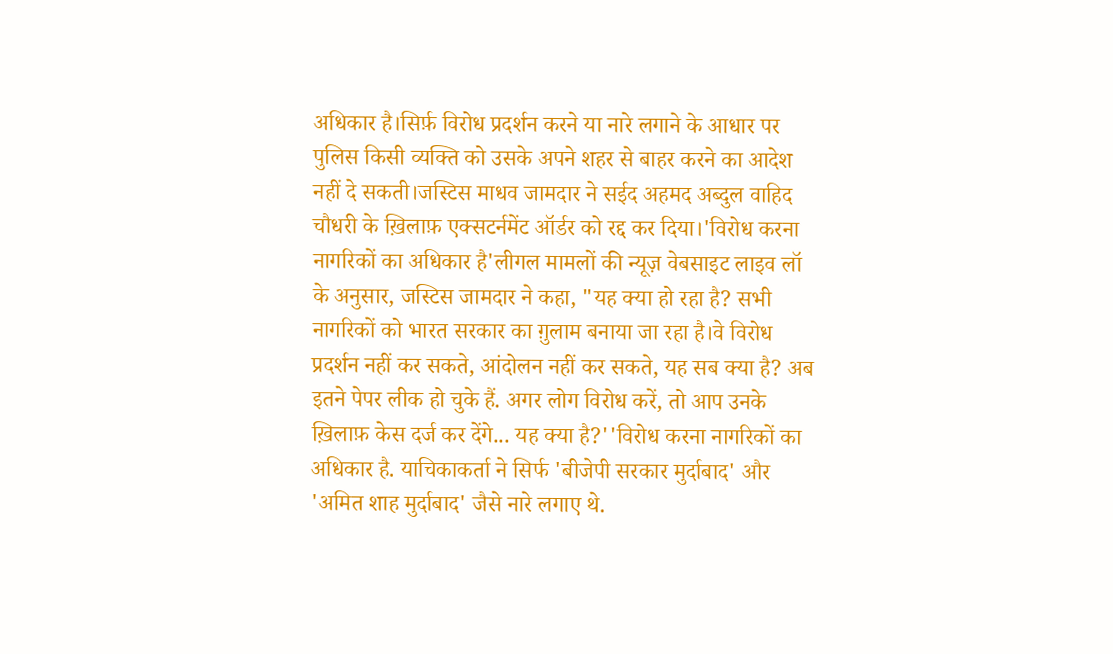अधिकार है।सिर्फ़ विरोध प्रदर्शन करने या नारे लगाने के आधार पर पुलिस किसी व्यक्ति को उसके अपने शहर से बाहर करने का आदेश नहीं दे सकती।जस्टिस माधव जामदार ने सईद अहमद अब्दुल वाहिद चौधरी के ख़िलाफ़ एक्सटर्नमेंट ऑर्डर को रद्द कर दिया।'विरोध करना नागरिकों का अधिकार है'लीगल मामलों की न्यूज़ वेबसाइट लाइव लॉ के अनुसार, जस्टिस जामदार ने कहा, "यह क्या हो रहा है? सभी नागरिकों को भारत सरकार का ग़ुलाम बनाया जा रहा है।वे विरोध प्रदर्शन नहीं कर सकते, आंदोलन नहीं कर सकते, यह सब क्या है? अब इतने पेपर लीक हो चुके हैं. अगर लोग विरोध करें, तो आप उनके ख़िलाफ़ केस दर्ज कर देंगे... यह क्या है?''विरोध करना नागरिकों का अधिकार है. याचिकाकर्ता ने सिर्फ 'बीजेपी सरकार मुर्दाबाद' और 'अमित शाह मुर्दाबाद' जैसे नारे लगाए थे.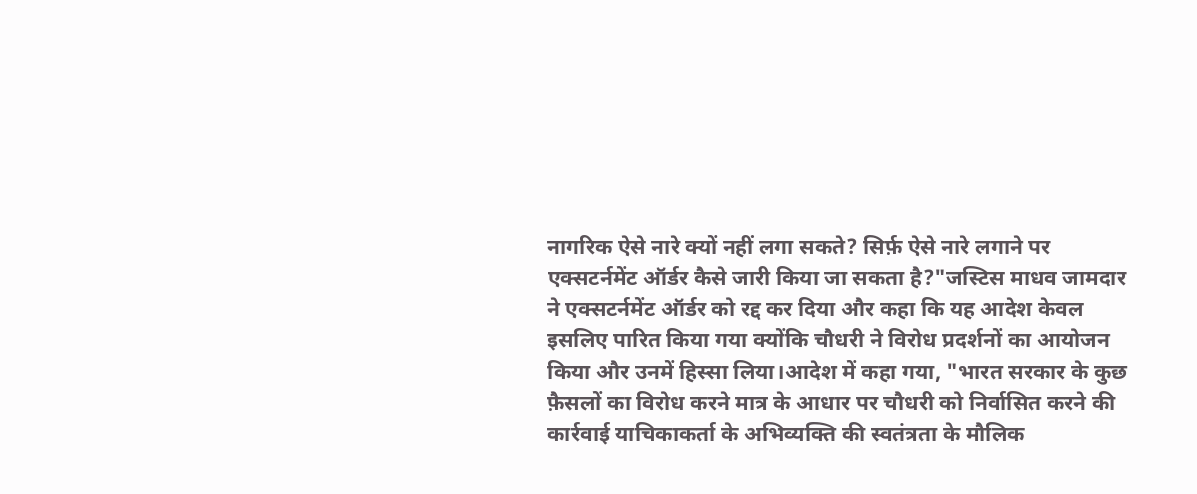नागरिक ऐसे नारे क्यों नहीं लगा सकते? सिर्फ़ ऐसे नारे लगाने पर एक्सटर्नमेंट ऑर्डर कैसे जारी किया जा सकता है?"जस्टिस माधव जामदार ने एक्सटर्नमेंट ऑर्डर को रद्द कर दिया और कहा कि यह आदेश केवल इसलिए पारित किया गया क्योंकि चौधरी ने विरोध प्रदर्शनों का आयोजन किया और उनमें हिस्सा लिया।आदेश में कहा गया, "भारत सरकार के कुछ फ़ैसलों का विरोध करने मात्र के आधार पर चौधरी को निर्वासित करने की कार्रवाई याचिकाकर्ता के अभिव्यक्ति की स्वतंत्रता के मौलिक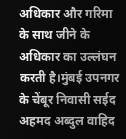अधिकार और गरिमा के साथ जीने के अधिकार का उल्लंघन करती है।मुंबई उपनगर के चेंबूर निवासी सईद अहमद अब्दुल वाहिद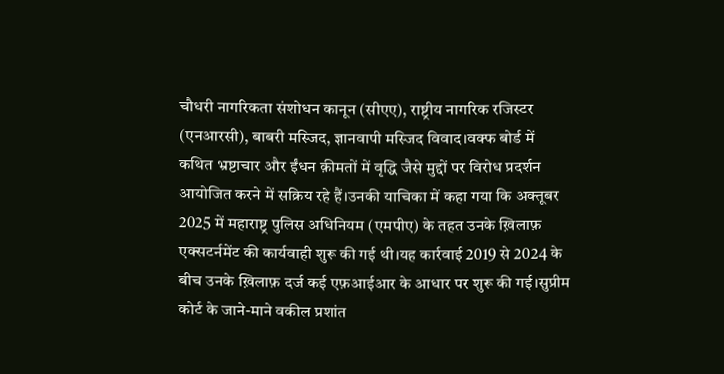चौधरी नागरिकता संशोधन कानून (सीएए), राष्ट्रीय नागरिक रजिस्टर (एनआरसी), बाबरी मस्जिद, ज्ञानवापी मस्जिद विवाद।वक्फ बोर्ड में कथित भ्रष्टाचार और ईंधन क़ीमतों में वृद्धि जैसे मुद्दों पर विरोध प्रदर्शन आयोजित करने में सक्रिय रहे हैं।उनकी याचिका में कहा गया कि अक्तूबर 2025 में महाराष्ट्र पुलिस अधिनियम (एमपीए) के तहत उनके ख़िलाफ़ एक्सटर्नमेंट की कार्यवाही शुरू की गई थी।यह कार्रवाई 2019 से 2024 के बीच उनके ख़िलाफ़ दर्ज कई एफ़आईआर के आधार पर शुरू की गई।सुप्रीम कोर्ट के जाने-माने वकील प्रशांत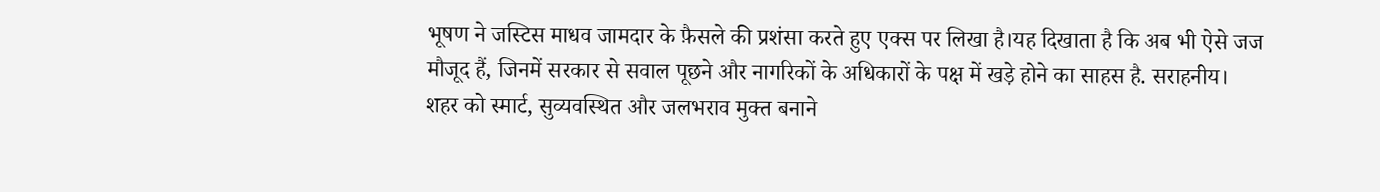भूषण ने जस्टिस माधव जामदार के फ़ैसले की प्रशंसा करते हुए एक्स पर लिखा है।यह दिखाता है कि अब भी ऐसे जज मौजूद हैं, जिनमें सरकार से सवाल पूछने और नागरिकों के अधिकारों के पक्ष में खड़े होने का साहस है. सराहनीय।
शहर को स्मार्ट, सुव्यवस्थित और जलभराव मुक्त बनाने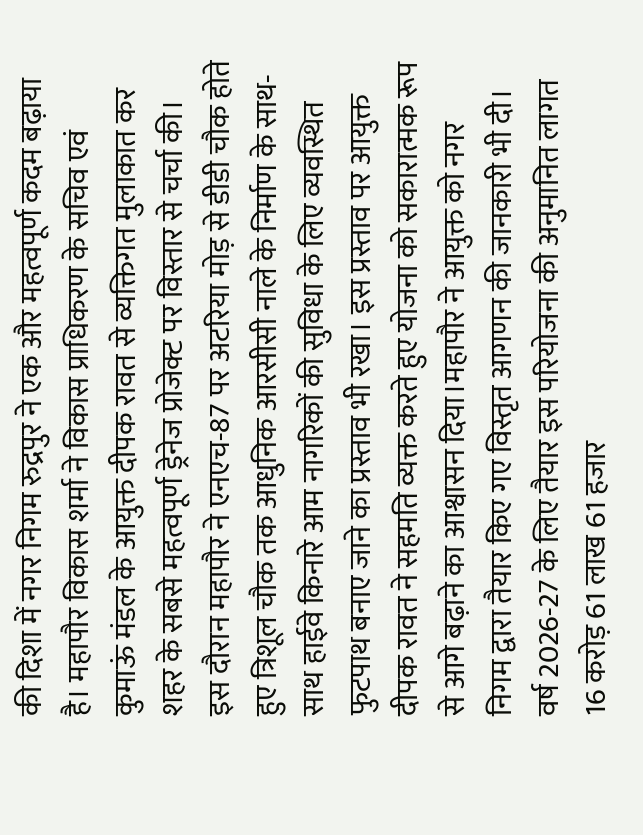की दिशा में नगर निगम रुद्रपुर ने एक और महत्वपूर्ण कदम बढ़ाया है। महापौर विकास शर्मा ने विकास प्राधिकरण के सचिव एवं कुमाऊं मंडल के आयुक्त दीपक रावत से व्यक्तिगत मुलाकात कर शहर के सबसे महत्वपूर्ण ड्रेनेज प्रोजेक्ट पर विस्तार से चर्चा की। इस दौरान महापौर ने एनएच-87 पर अटरिया मोड़ से डीडी चौक होते हुए त्रिशूल चौक तक आधुनिक आरसीसी नाले के निर्माण के साथ-साथ हाईवे किनारे आम नागरिकों की सुविधा के लिए व्यवस्थित फुटपाथ बनाए जाने का प्रस्ताव भी रखा। इस प्रस्ताव पर आयुक्त दीपक रावत ने सहमति व्यक्त करते हुए योजना को सकारात्मक रूप से आगे बढ़ाने का आश्वासन दिया।महापौर ने आयुक्त को नगर निगम द्वारा तैयार किए गए विस्तृत आगणन की जानकारी भी दी। वर्ष 2026-27 के लिए तैयार इस परियोजना की अनुमानित लागत 16 करोड़ 61 लाख 61 हजार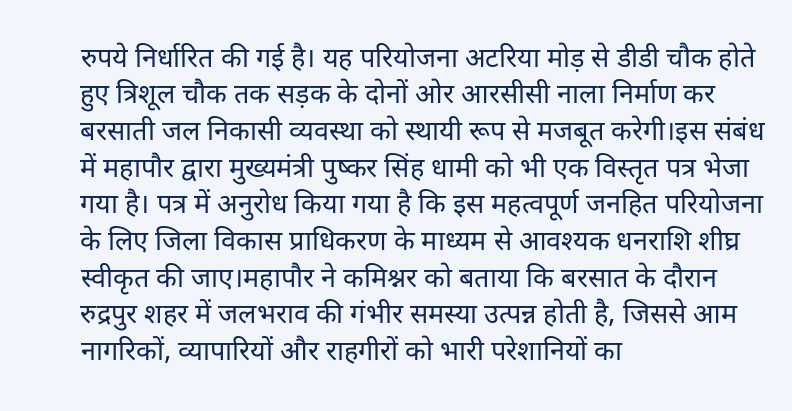रुपये निर्धारित की गई है। यह परियोजना अटरिया मोड़ से डीडी चौक होते हुए त्रिशूल चौक तक सड़क के दोनों ओर आरसीसी नाला निर्माण कर बरसाती जल निकासी व्यवस्था को स्थायी रूप से मजबूत करेगी।इस संबंध में महापौर द्वारा मुख्यमंत्री पुष्कर सिंह धामी को भी एक विस्तृत पत्र भेजा गया है। पत्र में अनुरोध किया गया है कि इस महत्वपूर्ण जनहित परियोजना के लिए जिला विकास प्राधिकरण के माध्यम से आवश्यक धनराशि शीघ्र स्वीकृत की जाए।महापौर ने कमिश्नर को बताया कि बरसात के दौरान रुद्रपुर शहर में जलभराव की गंभीर समस्या उत्पन्न होती है, जिससे आम नागरिकों, व्यापारियों और राहगीरों को भारी परेशानियों का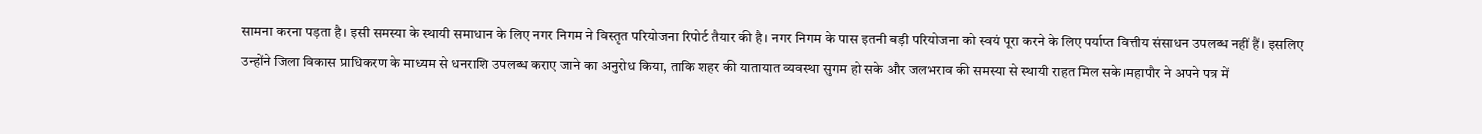सामना करना पड़ता है। इसी समस्या के स्थायी समाधान के लिए नगर निगम ने विस्तृत परियोजना रिपोर्ट तैयार की है। नगर निगम के पास इतनी बड़ी परियोजना को स्वयं पूरा करने के लिए पर्याप्त वित्तीय संसाधन उपलब्ध नहीं हैं। इसलिए उन्होंने जिला विकास प्राधिकरण के माध्यम से धनराशि उपलब्ध कराए जाने का अनुरोध किया, ताकि शहर की यातायात व्यवस्था सुगम हो सके और जलभराव की समस्या से स्थायी राहत मिल सके।महापौर ने अपने पत्र में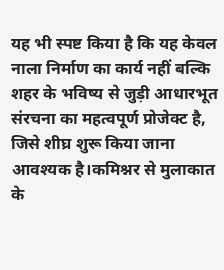यह भी स्पष्ट किया है कि यह केवल नाला निर्माण का कार्य नहीं बल्कि शहर के भविष्य से जुड़ी आधारभूत संरचना का महत्वपूर्ण प्रोजेक्ट है, जिसे शीघ्र शुरू किया जाना आवश्यक है।कमिश्नर से मुलाकात के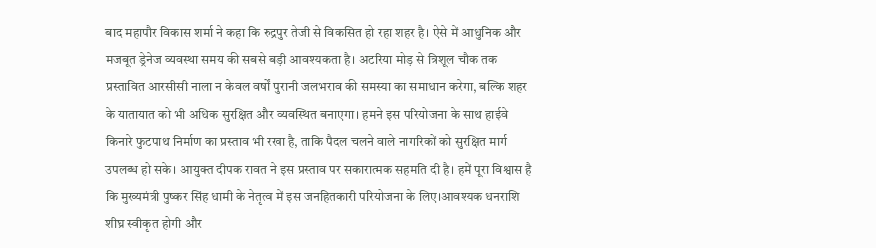बाद महापौर विकास शर्मा ने कहा कि रुद्रपुर तेजी से विकसित हो रहा शहर है। ऐसे में आधुनिक और मजबूत ड्रेनेज व्यवस्था समय की सबसे बड़ी आवश्यकता है। अटरिया मोड़ से त्रिशूल चौक तक प्रस्तावित आरसीसी नाला न केवल वर्षों पुरानी जलभराव की समस्या का समाधान करेगा, बल्कि शहर के यातायात को भी अधिक सुरक्षित और व्यवस्थित बनाएगा। हमने इस परियोजना के साथ हाईवे किनारे फुटपाथ निर्माण का प्रस्ताव भी रखा है, ताकि पैदल चलने वाले नागरिकों को सुरक्षित मार्ग उपलब्ध हो सके। आयुक्त दीपक रावत ने इस प्रस्ताव पर सकारात्मक सहमति दी है। हमें पूरा विश्वास है कि मुख्यमंत्री पुष्कर सिंह धामी के नेतृत्व में इस जनहितकारी परियोजना के लिए।आवश्यक धनराशि शीघ्र स्वीकृत होगी और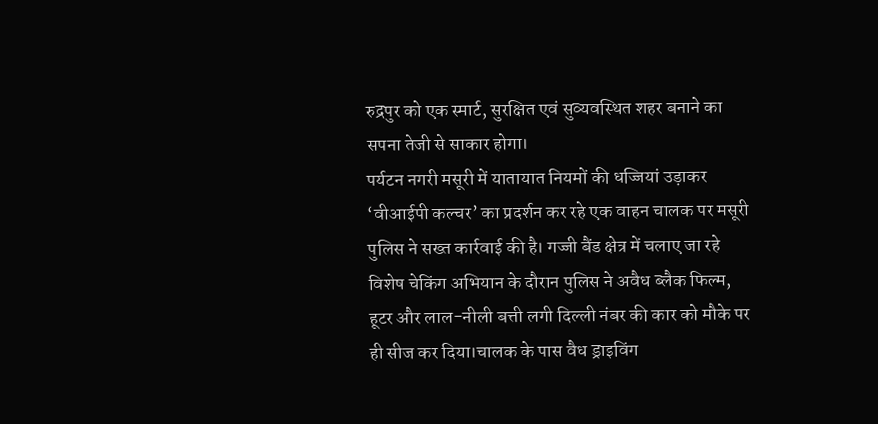रुद्रपुर को एक स्मार्ट, सुरक्षित एवं सुव्यवस्थित शहर बनाने का सपना तेजी से साकार होगा।
पर्यटन नगरी मसूरी में यातायात नियमों की धज्जियां उड़ाकर ‘वीआईपी कल्चर’ का प्रदर्शन कर रहे एक वाहन चालक पर मसूरी पुलिस ने सख्त कार्रवाई की है। गज्जी बैंड क्षेत्र में चलाए जा रहे विशेष चेकिंग अभियान के दौरान पुलिस ने अवैध ब्लैक फिल्म, हूटर और लाल-नीली बत्ती लगी दिल्ली नंबर की कार को मौके पर ही सीज कर दिया।चालक के पास वैध ड्राइविंग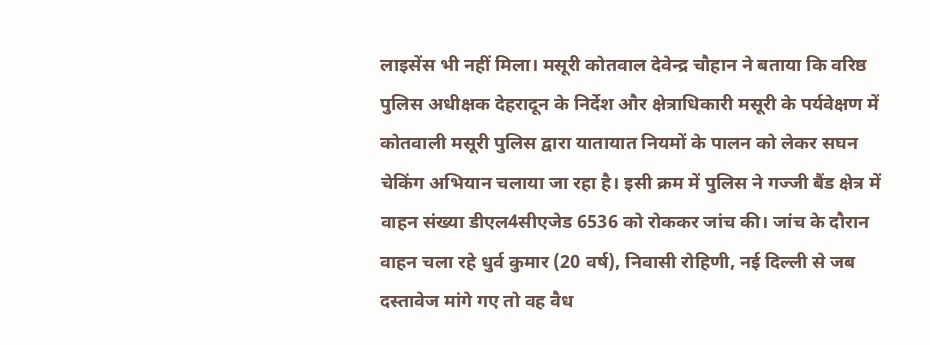लाइसेंस भी नहीं मिला। मसूरी कोतवाल देवेन्द्र चौहान ने बताया कि वरिष्ठ पुलिस अधीक्षक देहरादून के निर्देश और क्षेत्राधिकारी मसूरी के पर्यवेक्षण में कोतवाली मसूरी पुलिस द्वारा यातायात नियमों के पालन को लेकर सघन चेकिंग अभियान चलाया जा रहा है। इसी क्रम में पुलिस ने गज्जी बैंड क्षेत्र में वाहन संख्या डीएल4सीएजेड 6536 को रोककर जांच की। जांच के दौरान वाहन चला रहे धुर्व कुमार (20 वर्ष), निवासी रोहिणी, नई दिल्ली से जब दस्तावेज मांगे गए तो वह वैध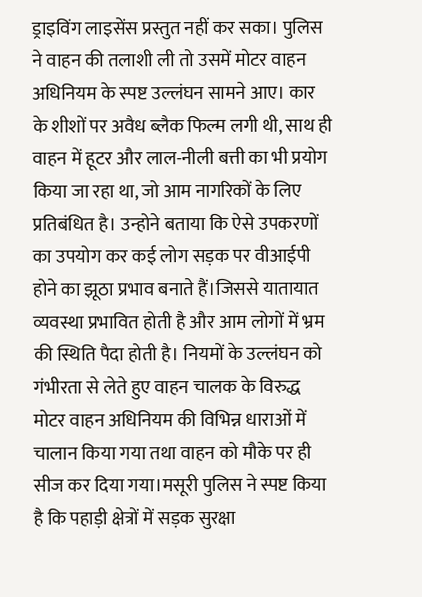ड्राइविंग लाइसेंस प्रस्तुत नहीं कर सका। पुलिस ने वाहन की तलाशी ली तो उसमें मोटर वाहन अधिनियम के स्पष्ट उल्लंघन सामने आए। कार के शीशों पर अवैध ब्लैक फिल्म लगी थी, साथ ही वाहन में हूटर और लाल-नीली बत्ती का भी प्रयोग किया जा रहा था, जो आम नागरिकों के लिए प्रतिबंधित है। उन्होने बताया कि ऐसे उपकरणों का उपयोग कर कई लोग सड़क पर वीआईपी होने का झूठा प्रभाव बनाते हैं।जिससे यातायात व्यवस्था प्रभावित होती है और आम लोगों में भ्रम की स्थिति पैदा होती है। नियमों के उल्लंघन को गंभीरता से लेते हुए वाहन चालक के विरुद्ध मोटर वाहन अधिनियम की विभिन्न धाराओं में चालान किया गया तथा वाहन को मौके पर ही सीज कर दिया गया।मसूरी पुलिस ने स्पष्ट किया है कि पहाड़ी क्षेत्रों में सड़क सुरक्षा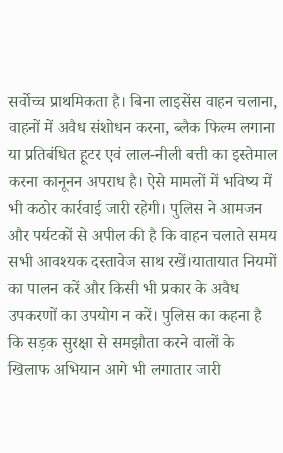सर्वोच्च प्राथमिकता है। बिना लाइसेंस वाहन चलाना, वाहनों में अवैध संशोधन करना, ब्लैक फिल्म लगाना या प्रतिबंधित हूटर एवं लाल-नीली बत्ती का इस्तेमाल करना कानूनन अपराध है। ऐसे मामलों में भविष्य में भी कठोर कार्रवाई जारी रहेगी। पुलिस ने आमजन और पर्यटकों से अपील की है कि वाहन चलाते समय सभी आवश्यक दस्तावेज साथ रखें।यातायात नियमों का पालन करें और किसी भी प्रकार के अवैध उपकरणों का उपयोग न करें। पुलिस का कहना है कि सड़क सुरक्षा से समझौता करने वालों के खिलाफ अभियान आगे भी लगातार जारी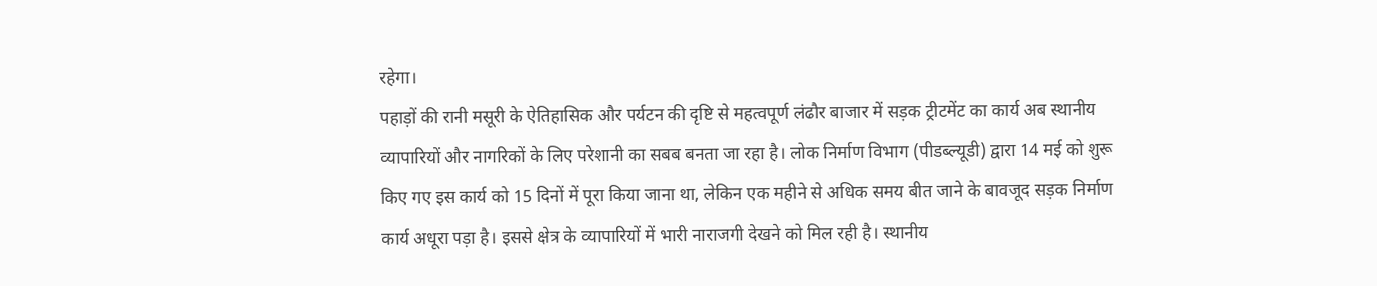रहेगा।
पहाड़ों की रानी मसूरी के ऐतिहासिक और पर्यटन की दृष्टि से महत्वपूर्ण लंढौर बाजार में सड़क ट्रीटमेंट का कार्य अब स्थानीय व्यापारियों और नागरिकों के लिए परेशानी का सबब बनता जा रहा है। लोक निर्माण विभाग (पीडब्ल्यूडी) द्वारा 14 मई को शुरू किए गए इस कार्य को 15 दिनों में पूरा किया जाना था, लेकिन एक महीने से अधिक समय बीत जाने के बावजूद सड़क निर्माण कार्य अधूरा पड़ा है। इससे क्षेत्र के व्यापारियों में भारी नाराजगी देखने को मिल रही है। स्थानीय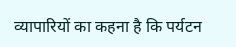व्यापारियों का कहना है कि पर्यटन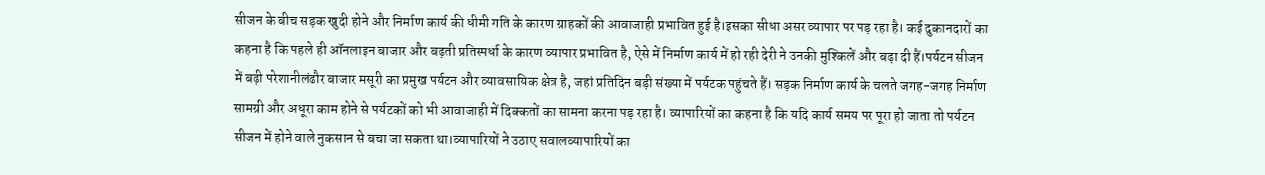सीजन के बीच सड़क खुदी होने और निर्माण कार्य की धीमी गति के कारण ग्राहकों की आवाजाही प्रभावित हुई है।इसका सीधा असर व्यापार पर पड़ रहा है। कई दुकानदारों का कहना है कि पहले ही ऑनलाइन बाजार और बढ़ती प्रतिस्पर्धा के कारण व्यापार प्रभावित है, ऐसे में निर्माण कार्य में हो रही देरी ने उनकी मुश्किलें और बढ़ा दी हैं।पर्यटन सीजन में बढ़ी परेशानीलंढौर बाजार मसूरी का प्रमुख पर्यटन और व्यावसायिक क्षेत्र है, जहां प्रतिदिन बड़ी संख्या में पर्यटक पहुंचते हैं। सड़क निर्माण कार्य के चलते जगह-जगह निर्माण सामग्री और अधूरा काम होने से पर्यटकों को भी आवाजाही में दिक्कतों का सामना करना पड़ रहा है। व्यापारियों का कहना है कि यदि कार्य समय पर पूरा हो जाता तो पर्यटन सीजन में होने वाले नुकसान से बचा जा सकता था।व्यापारियों ने उठाए सवालव्यापारियों का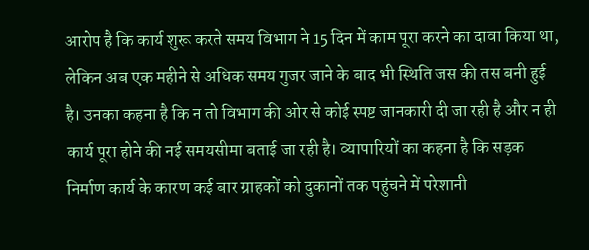आरोप है कि कार्य शुरू करते समय विभाग ने 15 दिन में काम पूरा करने का दावा किया था, लेकिन अब एक महीने से अधिक समय गुजर जाने के बाद भी स्थिति जस की तस बनी हुई है। उनका कहना है कि न तो विभाग की ओर से कोई स्पष्ट जानकारी दी जा रही है और न ही कार्य पूरा होने की नई समयसीमा बताई जा रही है। व्यापारियों का कहना है कि सड़क निर्माण कार्य के कारण कई बार ग्राहकों को दुकानों तक पहुंचने में परेशानी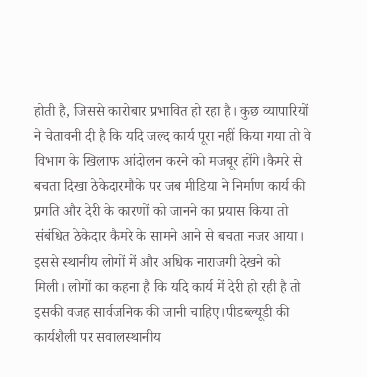होती है, जिससे कारोबार प्रभावित हो रहा है। कुछ व्यापारियों ने चेतावनी दी है कि यदि जल्द कार्य पूरा नहीं किया गया तो वे विभाग के खिलाफ आंदोलन करने को मजबूर होंगे।कैमरे से बचता दिखा ठेकेदारमौके पर जब मीडिया ने निर्माण कार्य की प्रगति और देरी के कारणों को जानने का प्रयास किया तो संबंधित ठेकेदार कैमरे के सामने आने से बचता नजर आया। इससे स्थानीय लोगों में और अधिक नाराजगी देखने को मिली। लोगों का कहना है कि यदि कार्य में देरी हो रही है तो इसकी वजह सार्वजनिक की जानी चाहिए।पीडब्ल्यूडी की कार्यशैली पर सवालस्थानीय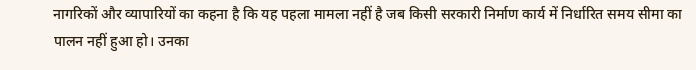नागरिकों और व्यापारियों का कहना है कि यह पहला मामला नहीं है जब किसी सरकारी निर्माण कार्य में निर्धारित समय सीमा का पालन नहीं हुआ हो। उनका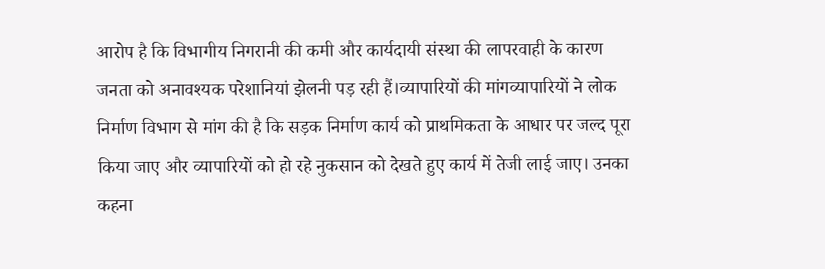आरोप है कि विभागीय निगरानी की कमी और कार्यदायी संस्था की लापरवाही के कारण जनता को अनावश्यक परेशानियां झेलनी पड़ रही हैं।व्यापारियों की मांगव्यापारियों ने लोक निर्माण विभाग से मांग की है कि सड़क निर्माण कार्य को प्राथमिकता के आधार पर जल्द पूरा किया जाए और व्यापारियों को हो रहे नुकसान को देखते हुए कार्य में तेजी लाई जाए। उनका कहना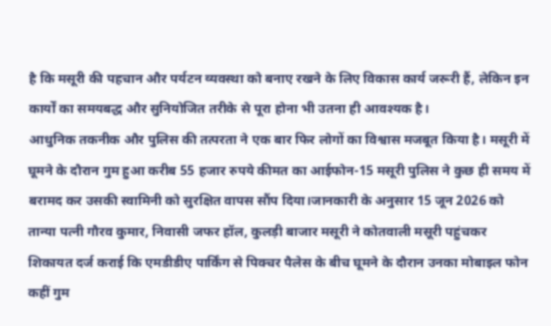है कि मसूरी की पहचान और पर्यटन व्यवस्था को बनाए रखने के लिए विकास कार्य जरूरी हैं, लेकिन इन कार्यों का समयबद्ध और सुनियोजित तरीके से पूरा होना भी उतना ही आवश्यक है।
आधुनिक तकनीक और पुलिस की तत्परता ने एक बार फिर लोगों का विश्वास मजबूत किया है। मसूरी में घूमने के दौरान गुम हुआ करीब 55 हजार रुपये कीमत का आईफोन-15 मसूरी पुलिस ने कुछ ही समय में बरामद कर उसकी स्वामिनी को सुरक्षित वापस सौंप दिया।जानकारी के अनुसार 15 जून 2026 को तान्या पत्नी गौरव कुमार, निवासी जफर हॉल, कुलड़ी बाजार मसूरी ने कोतवाली मसूरी पहुंचकर शिकायत दर्ज कराई कि एमडीडीए पार्किंग से पिक्चर पैलेस के बीच घूमने के दौरान उनका मोबाइल फोन कहीं गुम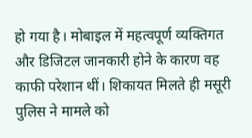हो गया है। मोबाइल में महत्वपूर्ण व्यक्तिगत और डिजिटल जानकारी होने के कारण वह काफी परेशान थीं। शिकायत मिलते ही मसूरी पुलिस ने मामले को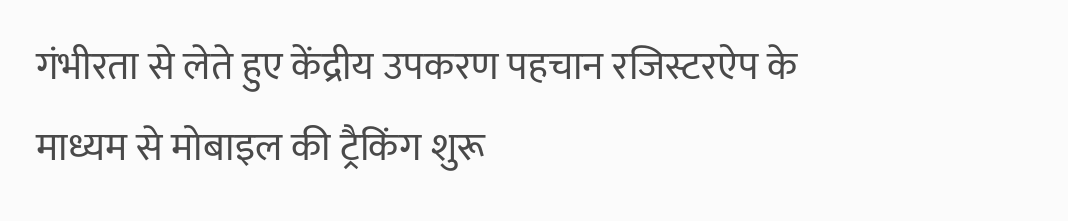गंभीरता से लेते हुए केंद्रीय उपकरण पहचान रजिस्टरऐप के माध्यम से मोबाइल की ट्रैकिंग शुरू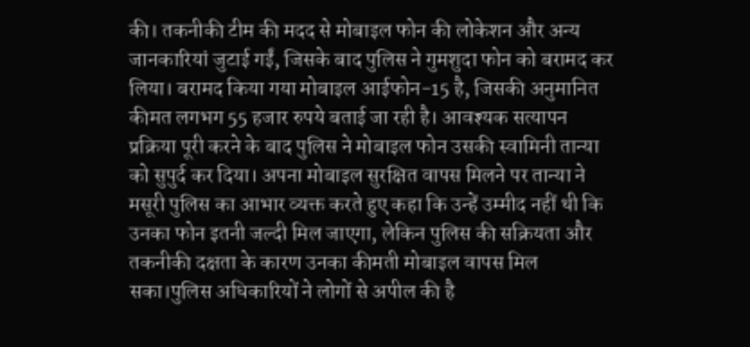की। तकनीकी टीम की मदद से मोबाइल फोन की लोकेशन और अन्य जानकारियां जुटाई गईं, जिसके बाद पुलिस ने गुमशुदा फोन को बरामद कर लिया। बरामद किया गया मोबाइल आईफोन-15 है, जिसकी अनुमानित कीमत लगभग 55 हजार रुपये बताई जा रही है। आवश्यक सत्यापन प्रक्रिया पूरी करने के बाद पुलिस ने मोबाइल फोन उसकी स्वामिनी तान्या को सुपुर्द कर दिया। अपना मोबाइल सुरक्षित वापस मिलने पर तान्या ने मसूरी पुलिस का आभार व्यक्त करते हुए कहा कि उन्हें उम्मीद नहीं थी कि उनका फोन इतनी जल्दी मिल जाएगा, लेकिन पुलिस की सक्रियता और तकनीकी दक्षता के कारण उनका कीमती मोबाइल वापस मिल सका।पुलिस अधिकारियों ने लोगों से अपील की है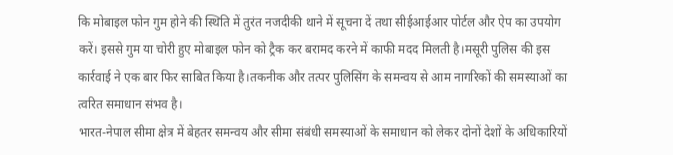कि मोबाइल फोन गुम होने की स्थिति में तुरंत नजदीकी थाने में सूचना दें तथा सीईआईआर पोर्टल और ऐप का उपयोग करें। इससे गुम या चोरी हुए मोबाइल फोन को ट्रैक कर बरामद करने में काफी मदद मिलती है।मसूरी पुलिस की इस कार्रवाई ने एक बार फिर साबित किया है।तकनीक और तत्पर पुलिसिंग के समन्वय से आम नागरिकों की समस्याओं का त्वरित समाधान संभव है।
भारत-नेपाल सीमा क्षेत्र में बेहतर समन्वय और सीमा संबंधी समस्याओं के समाधान को लेकर दोनों देशों के अधिकारियों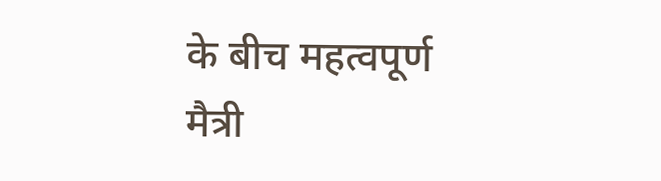के बीच महत्वपूर्ण मैत्री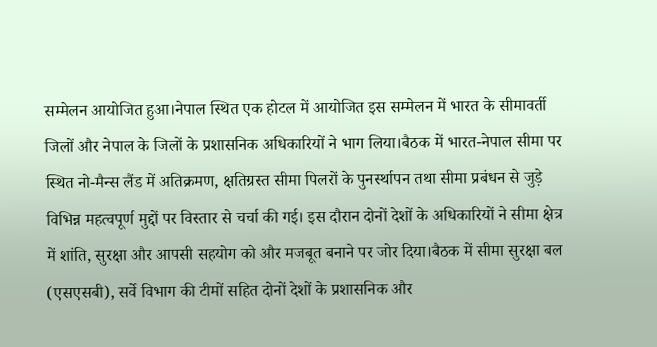सम्मेलन आयोजित हुआ।नेपाल स्थित एक होटल में आयोजित इस सम्मेलन में भारत के सीमावर्ती जिलों और नेपाल के जिलों के प्रशासनिक अधिकारियों ने भाग लिया।बैठक में भारत-नेपाल सीमा पर स्थित नो-मैन्स लैंड में अतिक्रमण, क्षतिग्रस्त सीमा पिलरों के पुनर्स्थापन तथा सीमा प्रबंधन से जुड़े विभिन्न महत्वपूर्ण मुद्दों पर विस्तार से चर्चा की गई। इस दौरान दोनों देशों के अधिकारियों ने सीमा क्षेत्र में शांति, सुरक्षा और आपसी सहयोग को और मजबूत बनाने पर जोर दिया।बैठक में सीमा सुरक्षा बल (एसएसबी), सर्वे विभाग की टीमों सहित दोनों देशों के प्रशासनिक और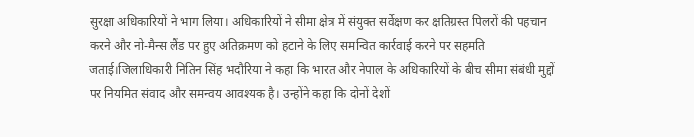सुरक्षा अधिकारियों ने भाग लिया। अधिकारियों ने सीमा क्षेत्र में संयुक्त सर्वेक्षण कर क्षतिग्रस्त पिलरों की पहचान करने और नो-मैन्स लैंड पर हुए अतिक्रमण को हटाने के लिए समन्वित कार्रवाई करने पर सहमति जताई।जिलाधिकारी नितिन सिंह भदौरिया ने कहा कि भारत और नेपाल के अधिकारियों के बीच सीमा संबंधी मुद्दों पर नियमित संवाद और समन्वय आवश्यक है। उन्होंने कहा कि दोनों देशों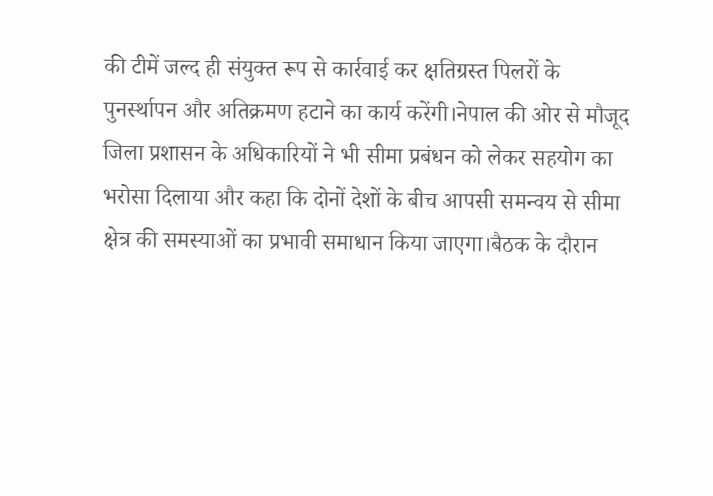की टीमें जल्द ही संयुक्त रूप से कार्रवाई कर क्षतिग्रस्त पिलरों के पुनर्स्थापन और अतिक्रमण हटाने का कार्य करेंगी।नेपाल की ओर से मौजूद जिला प्रशासन के अधिकारियों ने भी सीमा प्रबंधन को लेकर सहयोग का भरोसा दिलाया और कहा कि दोनों देशों के बीच आपसी समन्वय से सीमा क्षेत्र की समस्याओं का प्रभावी समाधान किया जाएगा।बैठक के दौरान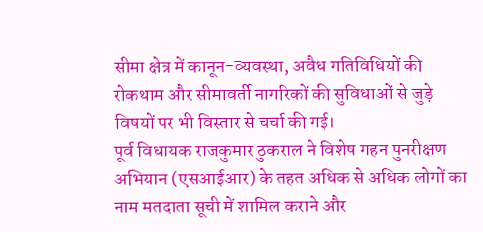सीमा क्षेत्र में कानून-व्यवस्था, अवैध गतिविधियों की रोकथाम और सीमावर्ती नागरिकों की सुविधाओं से जुड़े विषयों पर भी विस्तार से चर्चा की गई।
पूर्व विधायक राजकुमार ठुकराल ने विशेष गहन पुनरीक्षण अभियान (एसआईआर) के तहत अधिक से अधिक लोगों का नाम मतदाता सूची में शामिल कराने और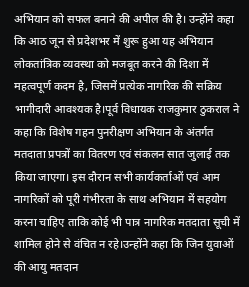अभियान को सफल बनाने की अपील की है। उन्होंने कहा कि आठ जून से प्रदेशभर में शुरू हुआ यह अभियान लोकतांत्रिक व्यवस्था को मजबूत करने की दिशा में महत्वपूर्ण कदम है, जिसमें प्रत्येक नागरिक की सक्रिय भागीदारी आवश्यक है।पूर्व विधायक राजकुमार ठुकराल ने कहा कि विशेष गहन पुनरीक्षण अभियान के अंतर्गत मतदाता प्रपत्रों का वितरण एवं संकलन सात जुलाई तक किया जाएगा। इस दौरान सभी कार्यकर्ताओं एवं आम नागरिकों को पूरी गंभीरता के साथ अभियान में सहयोग करना चाहिए ताकि कोई भी पात्र नागरिक मतदाता सूची में शामिल होने से वंचित न रहे।उन्होंने कहा कि जिन युवाओं की आयु मतदान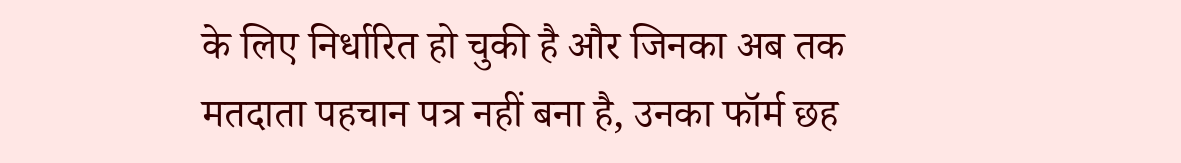के लिए निर्धारित हो चुकी है और जिनका अब तक मतदाता पहचान पत्र नहीं बना है, उनका फॉर्म छह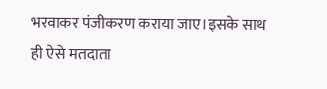भरवाकर पंजीकरण कराया जाए।इसके साथ ही ऐसे मतदाता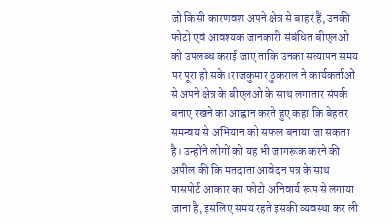जो किसी कारणवश अपने क्षेत्र से बाहर हैं, उनकी फोटो एवं आवश्यक जानकारी संबंधित बीएलओ को उपलब्ध कराई जाए ताकि उनका सत्यापन समय पर पूरा हो सके।राजकुमार ठुकराल ने कार्यकर्ताओं से अपने क्षेत्र के बीएलओ के साथ लगातार संपर्क बनाए रखने का आह्वान करते हुए कहा कि बेहतर समन्वय से अभियान को सफल बनाया जा सकता है। उन्होंने लोगों को यह भी जागरूक करने की अपील की कि मतदाता आवेदन पत्र के साथ पासपोर्ट आकार का फोटो अनिवार्य रूप से लगाया जाना है, इसलिए समय रहते इसकी व्यवस्था कर ली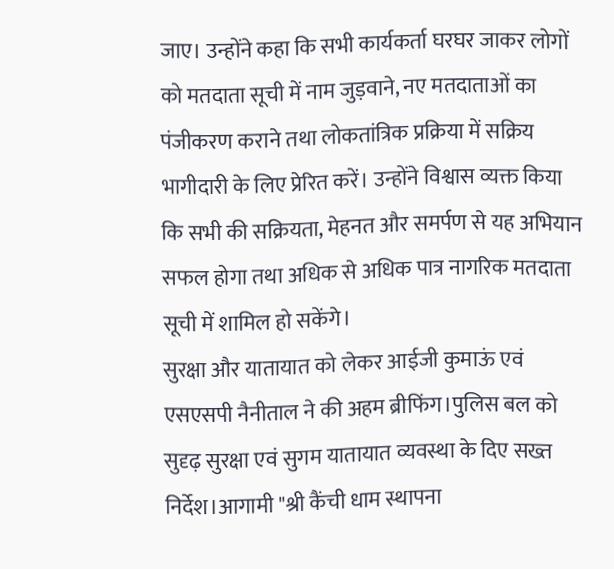जाए। उन्होंने कहा कि सभी कार्यकर्ता घरघर जाकर लोगों को मतदाता सूची में नाम जुड़वाने, नए मतदाताओं का पंजीकरण कराने तथा लोकतांत्रिक प्रक्रिया में सक्रिय भागीदारी के लिए प्रेरित करें। उन्होंने विश्वास व्यक्त किया कि सभी की सक्रियता, मेहनत और समर्पण से यह अभियान सफल होगा तथा अधिक से अधिक पात्र नागरिक मतदाता सूची में शामिल हो सकेंगे।
सुरक्षा और यातायात को लेकर आईजी कुमाऊं एवं एसएसपी नैनीताल ने की अहम ब्रीफिंग।पुलिस बल को सुदृढ़ सुरक्षा एवं सुगम यातायात व्यवस्था के दिए सख्त निर्देश।आगामी "श्री कैंची धाम स्थापना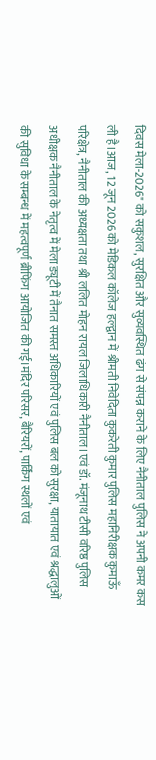दिवस मेला-2026" को सकुशल, सुरक्षित और सुव्यवस्थित ढंग से संपन्न कराने के लिए नैनीताल पुलिस ने अपनी कमर कस ली है।आज, 12 जून 2026 को मेडिकल कॉलेज हल्द्वान में श्रीमती निवेदिता कुकरेती कुमार पुलिस महानिरीक्षक कुमाऊँ परिक्षेत्र, नैनीताल की अध्यक्षता तथा श्री ललित मोहन रायल जिलाधिकारी नैनीताल।एवं डॉ. मंजूनाथ टीसी वरिष्ठ पुलिस अधीक्षक नैनीताल के नेतृत्व में मेला ड्यूटी में तैनात समस्त अधिकारियों एवं पुलिस बल को सुरक्षा, यातायात एवं श्रद्धालुओं की सुविधा के सम्बन्ध में महत्वपूर्ण ब्रीफिंग आयोजित की गई।मंदिर परिसर, बैरियरों, पार्किंग स्थलों एवं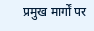प्रमुख मार्गों पर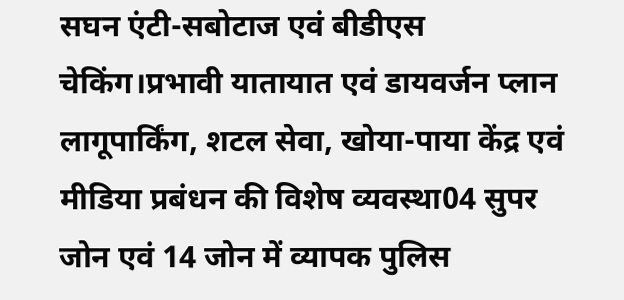सघन एंटी-सबोटाज एवं बीडीएस चेकिंग।प्रभावी यातायात एवं डायवर्जन प्लान लागूपार्किंग, शटल सेवा, खोया-पाया केंद्र एवं मीडिया प्रबंधन की विशेष व्यवस्था04 सुपर जोन एवं 14 जोन में व्यापक पुलिस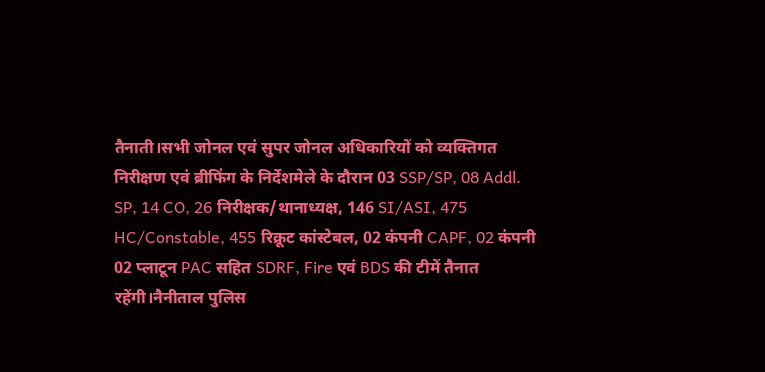तैनाती।सभी जोनल एवं सुपर जोनल अधिकारियों को व्यक्तिगत निरीक्षण एवं ब्रीफिंग के निर्देशमेले के दौरान 03 SSP/SP, 08 Addl. SP, 14 CO, 26 निरीक्षक/थानाध्यक्ष, 146 SI/ASI, 475 HC/Constable, 455 रिक्रूट कांस्टेबल, 02 कंपनी CAPF, 02 कंपनी 02 प्लाटून PAC सहित SDRF, Fire एवं BDS की टीमें तैनात रहेंगी।नैनीताल पुलिस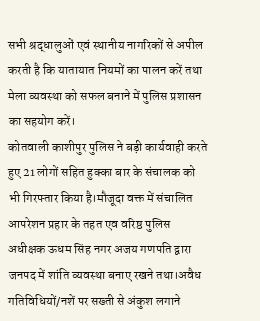सभी श्रद्धालुओं एवं स्थानीय नागरिकों से अपील करती है कि यातायात नियमों का पालन करें तथा मेला व्यवस्था को सफल बनाने में पुलिस प्रशासन का सहयोग करें।
कोतवाली काशीपुर पुलिस ने बड़ी कार्यवाही करते हुए 21 लोगों सहित हुक्का बार के संचालक को भी गिरफ्तार किया है।मौजूदा वक्त में संचालित आपरेशन प्रहार के तहत एव वरिष्ठ पुलिस अधीक्षक ऊधम सिंह नगर अजय गणपति द्वारा जनपद में शांति व्यवस्था बनाए रखने तथा।अवैध गतिविधियों/नशें पर सख्ती से अंकुश लगाने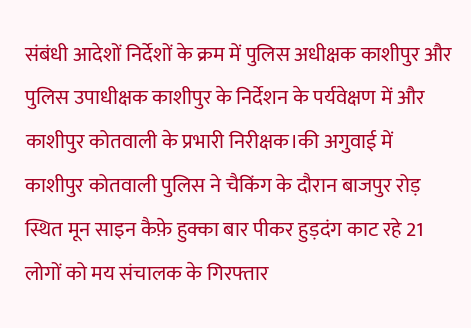संबंधी आदेशों निर्देशों के क्रम में पुलिस अधीक्षक काशीपुर और पुलिस उपाधीक्षक काशीपुर के निर्देशन के पर्यवेक्षण में और काशीपुर कोतवाली के प्रभारी निरीक्षक।की अगुवाई में काशीपुर कोतवाली पुलिस ने चैकिंग के दौरान बाजपुर रोड़ स्थित मून साइन कैफ़े हुक्का बार पीकर हुड़दंग काट रहे 21 लोगों को मय संचालक के गिरफ्तार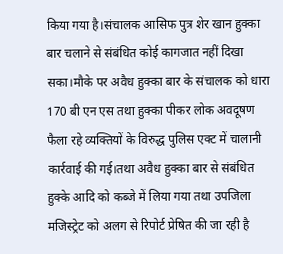किया गया है।संचालक आसिफ पुत्र शेर खान हुक्का बार चलाने से संबंधित कोई कागजात नहीं दिखा सका।मौके पर अवैध हुक्का बार के संचालक को धारा 170 बी एन एस तथा हुक्का पीकर लोक अवदूषण फैला रहे व्यक्तियों के विरुद्ध पुलिस एक्ट में चालानी कार्रवाई की गई।तथा अवैध हुक्का बार से संबंधित हुक्के आदि को कब्जे में लिया गया तथा उपजिला मजिस्ट्रेट को अलग से रिपोर्ट प्रेषित की जा रही है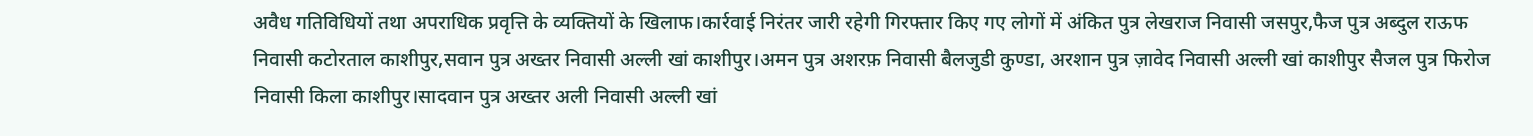अवैध गतिविधियों तथा अपराधिक प्रवृत्ति के व्यक्तियों के खिलाफ।कार्रवाई निरंतर जारी रहेगी गिरफ्तार किए गए लोगों में अंकित पुत्र लेखराज निवासी जसपुर,फैज पुत्र अब्दुल राऊफ निवासी कटोरताल काशीपुर,सवान पुत्र अख्तर निवासी अल्ली खां काशीपुर।अमन पुत्र अशरफ़ निवासी बैलजुडी कुण्डा, अरशान पुत्र ज़ावेद निवासी अल्ली खां काशीपुर सैजल पुत्र फिरोज निवासी किला काशीपुर।सादवान पुत्र अख्तर अली निवासी अल्ली खां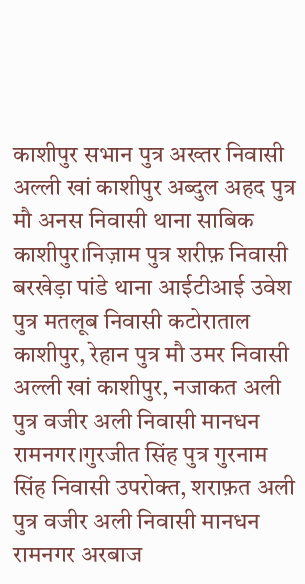काशीपुर सभान पुत्र अख्तर निवासी अल्ली खां काशीपुर अब्दुल अहद पुत्र मौ अनस निवासी थाना साबिक काशीपुर।निज़ाम पुत्र शरीफ़ निवासी बरखेड़ा पांडे थाना आईटीआई उवेश पुत्र मतलूब निवासी कटोराताल काशीपुर, रेहान पुत्र मौ उमर निवासी अल्ली खां काशीपुर, नजाकत अली पुत्र वजीर अली निवासी मानधन रामनगर।गुरजीत सिंह पुत्र गुरनाम सिंह निवासी उपरोक्त, शराफ़त अली पुत्र वजीर अली निवासी मानधन रामनगर अरबाज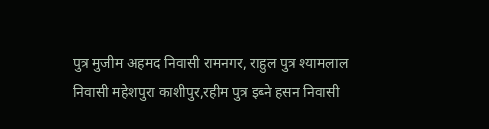पुत्र मुजीम अहमद निवासी रामनगर, राहुल पुत्र श्यामलाल निवासी महेशपुरा काशीपुर,रहीम पुत्र इब्ने हसन निवासी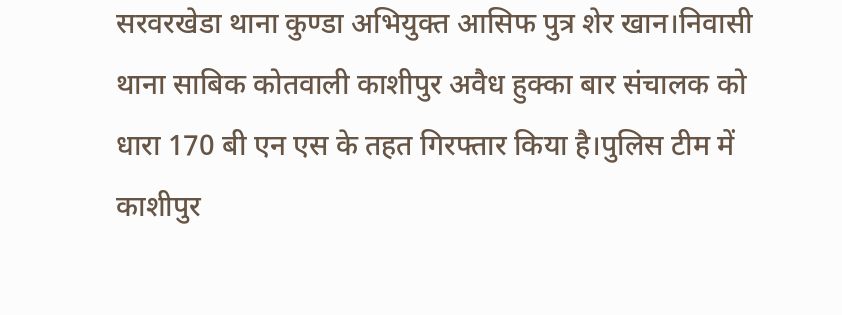सरवरखेडा थाना कुण्डा अभियुक्त आसिफ पुत्र शेर खान।निवासी थाना साबिक कोतवाली काशीपुर अवैध हुक्का बार संचालक को धारा 170 बी एन एस के तहत गिरफ्तार किया है।पुलिस टीम में काशीपुर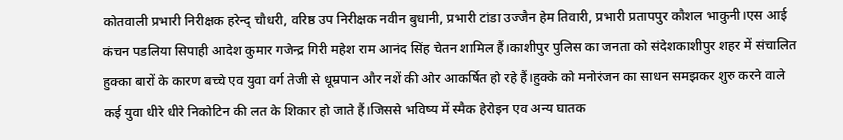कोतवाली प्रभारी निरीक्षक हरेन्द् चौधरी, वरिष्ठ उप निरीक्षक नवीन बुधानी, प्रभारी टांडा उज्जैन हेम तिवारी, प्रभारी प्रतापपुर कौशल भाकुनी।एस आई कंचन पडलिया सिपाही आदेश कुमार गजेन्द्र गिरी महेश राम आनंद सिंह चेतन शामिल हैं।काशीपुर पुलिस का जनता को संदेशकाशीपुर शहर में संचालित हुक्का बारों के कारण बच्चे एव युवा वर्ग तेजी से धूम्रपान और नशें की ओर आकर्षित हो रहे हैं।हुक्के को मनोरंजन का साधन समझकर शुरु करने वाले कई युवा धीरे धीरे निकोटिन की लत के शिकार हो जाते हैं।जिससे भविष्य में स्मैक हेरोइन एव अन्य घातक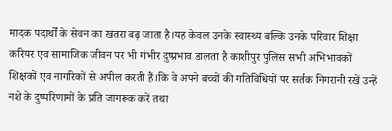मादक पदार्थों के सेवन का खतरा बढ़ जाता है।यह केवल उनके स्वास्थ्य बल्कि उनके परिवार शिक्षा करियर एव सामाजिक जीवन पर भी गंभीर दुष्प्रभाव डालता है काशीपुर पुलिस सभी अभिभावकों शिक्षकों एव नागरिकों से अपील करती हैं।कि वे अपने बच्चों की गतिविधियों पर सर्तक निगरानी रखें उन्हें नशे के दुष्परिणामों के प्रति जागरूक करें तथा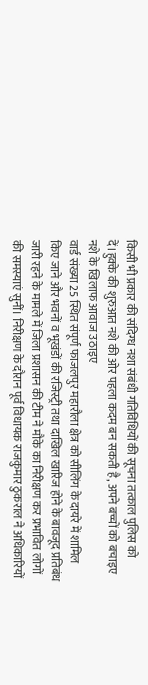किसी भी प्रकार की संदिग्ध नशा संबंधी गतिविधियों की सूचना तत्काल पुलिस को दें।हुक्के की शुरुआत नशे की ओर पहला कदम बन सकती है, अपने बच्चों को बचाइए नशे के खिलाफ आवाज उठाइए
वार्ड संख्या 25 स्थित संपूर्ण फाजलपुर महारौला क्षेत्र को सीलिंग के दायरे में शामिल किए जाने और भवनों व भूखंडों की रजिस्ट्री तथा दाखिल खारिज होने के बावजूद प्रतिबंध जारी रहने के मामले में जिला प्रशासन की टीम ने मौके का निरीक्षण कर प्रभावित लोगों की समस्याएं सुनीं। निरीक्षण के दौरान पूर्व विधायक राजकुमार ठुकराल ने अधिकारियों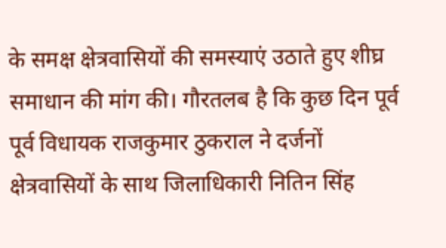के समक्ष क्षेत्रवासियों की समस्याएं उठाते हुए शीघ्र समाधान की मांग की। गौरतलब है कि कुछ दिन पूर्व पूर्व विधायक राजकुमार ठुकराल ने दर्जनों क्षेत्रवासियों के साथ जिलाधिकारी नितिन सिंह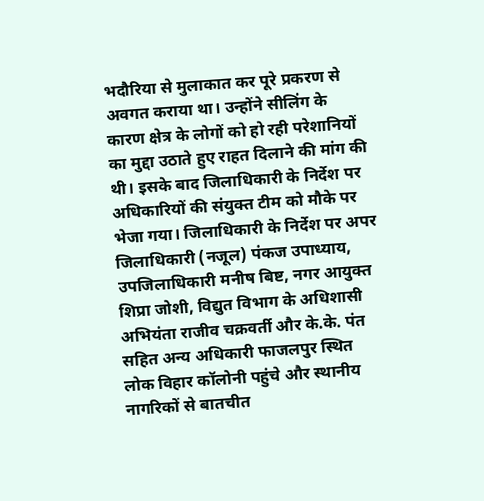भदौरिया से मुलाकात कर पूरे प्रकरण से अवगत कराया था। उन्होंने सीलिंग के कारण क्षेत्र के लोगों को हो रही परेशानियों का मुद्दा उठाते हुए राहत दिलाने की मांग की थी। इसके बाद जिलाधिकारी के निर्देश पर अधिकारियों की संयुक्त टीम को मौके पर भेजा गया। जिलाधिकारी के निर्देश पर अपर जिलाधिकारी (नजूल) पंकज उपाध्याय, उपजिलाधिकारी मनीष बिष्ट, नगर आयुक्त शिप्रा जोशी, विद्युत विभाग के अधिशासी अभियंता राजीव चक्रवर्ती और के.के. पंत सहित अन्य अधिकारी फाजलपुर स्थित लोक विहार कॉलोनी पहुंचे और स्थानीय नागरिकों से बातचीत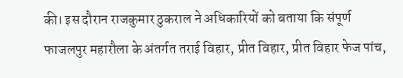की। इस दौरान राजकुमार ठुकराल ने अधिकारियों को बताया कि संपूर्ण फाजलपुर महारौला के अंतर्गत तराई विहार, प्रीत विहार, प्रीत विहार फेज पांच,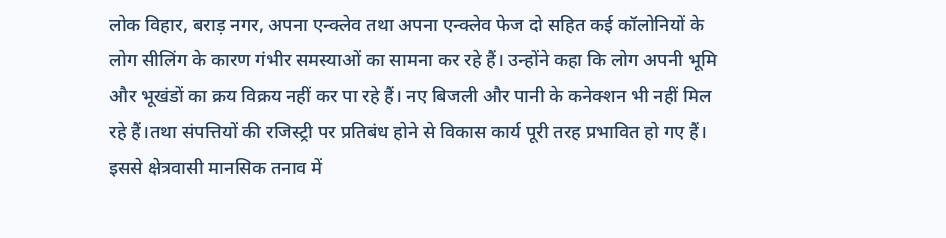लोक विहार, बराड़ नगर, अपना एन्क्लेव तथा अपना एन्क्लेव फेज दो सहित कई कॉलोनियों के लोग सीलिंग के कारण गंभीर समस्याओं का सामना कर रहे हैं। उन्होंने कहा कि लोग अपनी भूमि और भूखंडों का क्रय विक्रय नहीं कर पा रहे हैं। नए बिजली और पानी के कनेक्शन भी नहीं मिल रहे हैं।तथा संपत्तियों की रजिस्ट्री पर प्रतिबंध होने से विकास कार्य पूरी तरह प्रभावित हो गए हैं। इससे क्षेत्रवासी मानसिक तनाव में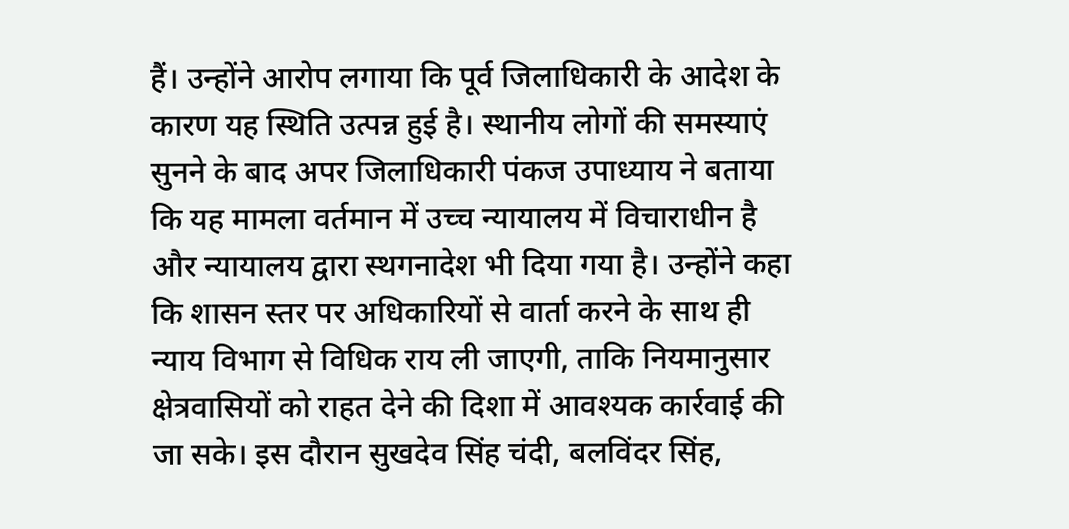हैं। उन्होंने आरोप लगाया कि पूर्व जिलाधिकारी के आदेश के कारण यह स्थिति उत्पन्न हुई है। स्थानीय लोगों की समस्याएं सुनने के बाद अपर जिलाधिकारी पंकज उपाध्याय ने बताया कि यह मामला वर्तमान में उच्च न्यायालय में विचाराधीन है और न्यायालय द्वारा स्थगनादेश भी दिया गया है। उन्होंने कहा कि शासन स्तर पर अधिकारियों से वार्ता करने के साथ ही न्याय विभाग से विधिक राय ली जाएगी, ताकि नियमानुसार क्षेत्रवासियों को राहत देने की दिशा में आवश्यक कार्रवाई की जा सके। इस दौरान सुखदेव सिंह चंदी, बलविंदर सिंह,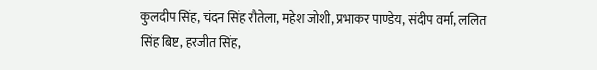कुलदीप सिंह, चंदन सिंह रौतेला, महेश जोशी, प्रभाकर पाण्डेय, संदीप वर्मा, ललित सिंह बिष्ट, हरजीत सिंह,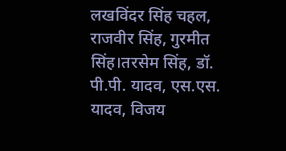लखविंदर सिंह चहल, राजवीर सिंह, गुरमीत सिंह।तरसेम सिंह, डॉ. पी.पी. यादव, एस.एस. यादव, विजय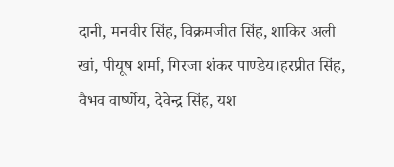दानी, मनवीर सिंह, विक्रमजीत सिंह, शाकिर अली खां, पीयूष शर्मा, गिरजा शंकर पाण्डेय।हरप्रीत सिंह, वैभव वार्ष्णेय, देवेन्द्र सिंह, यश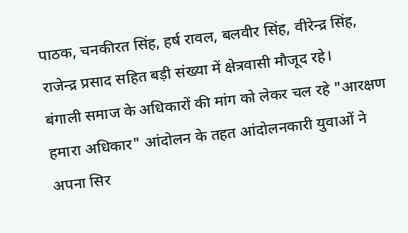पाठक, चनकीरत सिंह, हर्ष रावल, बलवीर सिंह, वीरेन्द्र सिंह, राजेन्द्र प्रसाद सहित बड़ी संख्या में क्षेत्रवासी मौजूद रहे।
बंगाली समाज के अधिकारों की मांग को लेकर चल रहे "आरक्षण हमारा अधिकार" आंदोलन के तहत आंदोलनकारी युवाओं ने अपना सिर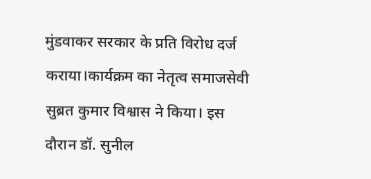मुंडवाकर सरकार के प्रति विरोध दर्ज कराया।कार्यक्रम का नेतृत्व समाजसेवी सुब्रत कुमार विश्वास ने किया। इस दौरान डॉ. सुनील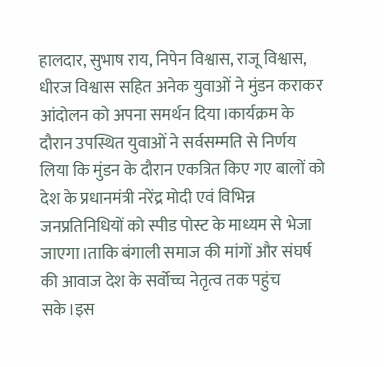हालदार, सुभाष राय, निपेन विश्वास, राजू विश्वास, धीरज विश्वास सहित अनेक युवाओं ने मुंडन कराकर आंदोलन को अपना समर्थन दिया।कार्यक्रम के दौरान उपस्थित युवाओं ने सर्वसम्मति से निर्णय लिया कि मुंडन के दौरान एकत्रित किए गए बालों को देश के प्रधानमंत्री नरेंद्र मोदी एवं विभिन्न जनप्रतिनिधियों को स्पीड पोस्ट के माध्यम से भेजा जाएगा।ताकि बंगाली समाज की मांगों और संघर्ष की आवाज देश के सर्वोच्च नेतृत्व तक पहुंच सके।इस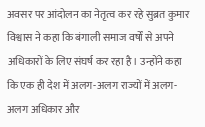अवसर पर आंदोलन का नेतृत्व कर रहे सुब्रत कुमार विश्वास ने कहा कि बंगाली समाज वर्षों से अपने अधिकारों के लिए संघर्ष कर रहा है। उन्होंने कहा कि एक ही देश में अलग-अलग राज्यों में अलग-अलग अधिकार और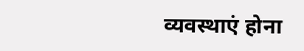व्यवस्थाएं होना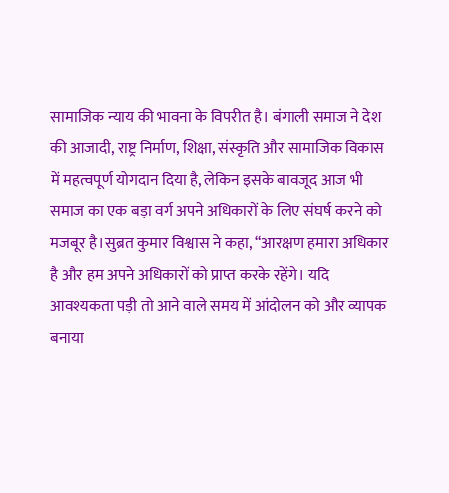सामाजिक न्याय की भावना के विपरीत है। बंगाली समाज ने देश की आजादी, राष्ट्र निर्माण, शिक्षा, संस्कृति और सामाजिक विकास में महत्वपूर्ण योगदान दिया है, लेकिन इसके बावजूद आज भी समाज का एक बड़ा वर्ग अपने अधिकारों के लिए संघर्ष करने को मजबूर है।सुब्रत कुमार विश्वास ने कहा, “आरक्षण हमारा अधिकार है और हम अपने अधिकारों को प्राप्त करके रहेंगे। यदि आवश्यकता पड़ी तो आने वाले समय में आंदोलन को और व्यापक बनाया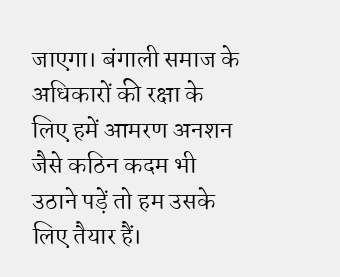जाएगा। बंगाली समाज के अधिकारों की रक्षा के लिए हमें आमरण अनशन जैसे कठिन कदम भी उठाने पड़ें तो हम उसके लिए तैयार हैं।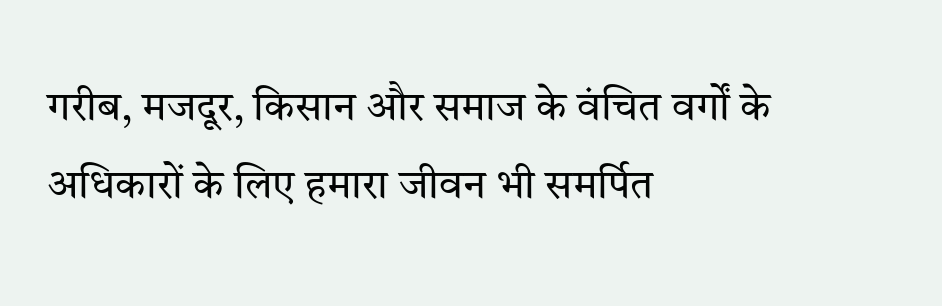गरीब, मजदूर, किसान और समाज के वंचित वर्गों के अधिकारों के लिए हमारा जीवन भी समर्पित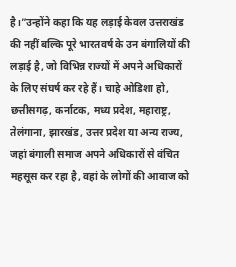है।”उन्होंने कहा कि यह लड़ाई केवल उत्तराखंड की नहीं बल्कि पूरे भारतवर्ष के उन बंगालियों की लड़ाई है, जो विभिन्न राज्यों में अपने अधिकारों के लिए संघर्ष कर रहे हैं। चाहे ओडिशा हो, छत्तीसगढ़, कर्नाटक, मध्य प्रदेश, महाराष्ट्र, तेलंगाना, झारखंड, उत्तर प्रदेश या अन्य राज्य, जहां बंगाली समाज अपने अधिकारों से वंचित महसूस कर रहा है, वहां के लोगों की आवाज को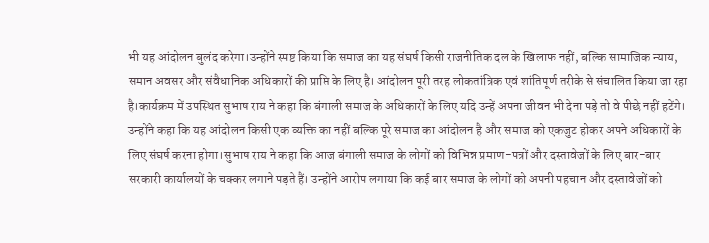भी यह आंदोलन बुलंद करेगा।उन्होंने स्पष्ट किया कि समाज का यह संघर्ष किसी राजनीतिक दल के खिलाफ नहीं, बल्कि सामाजिक न्याय, समान अवसर और संवैधानिक अधिकारों की प्राप्ति के लिए है। आंदोलन पूरी तरह लोकतांत्रिक एवं शांतिपूर्ण तरीके से संचालित किया जा रहा है।कार्यक्रम में उपस्थित सुभाष राय ने कहा कि बंगाली समाज के अधिकारों के लिए यदि उन्हें अपना जीवन भी देना पड़े तो वे पीछे नहीं हटेंगे। उन्होंने कहा कि यह आंदोलन किसी एक व्यक्ति का नहीं बल्कि पूरे समाज का आंदोलन है और समाज को एकजुट होकर अपने अधिकारों के लिए संघर्ष करना होगा।सुभाष राय ने कहा कि आज बंगाली समाज के लोगों को विभिन्न प्रमाण-पत्रों और दस्तावेजों के लिए बार-बार सरकारी कार्यालयों के चक्कर लगाने पड़ते हैं। उन्होंने आरोप लगाया कि कई बार समाज के लोगों को अपनी पहचान और दस्तावेजों को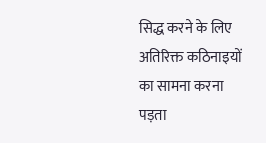सिद्ध करने के लिए अतिरिक्त कठिनाइयों का सामना करना पड़ता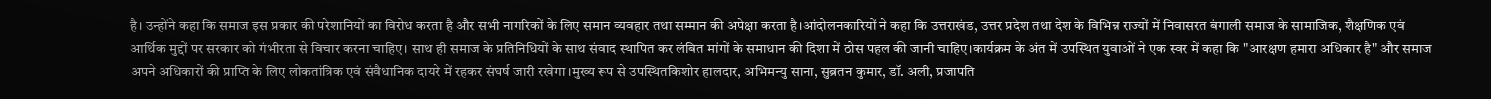है। उन्होंने कहा कि समाज इस प्रकार की परेशानियों का विरोध करता है और सभी नागरिकों के लिए समान व्यवहार तथा सम्मान की अपेक्षा करता है।आंदोलनकारियों ने कहा कि उत्तराखंड, उत्तर प्रदेश तथा देश के विभिन्न राज्यों में निवासरत बंगाली समाज के सामाजिक, शैक्षणिक एवं आर्थिक मुद्दों पर सरकार को गंभीरता से विचार करना चाहिए। साथ ही समाज के प्रतिनिधियों के साथ संवाद स्थापित कर लंबित मांगों के समाधान की दिशा में ठोस पहल की जानी चाहिए।कार्यक्रम के अंत में उपस्थित युवाओं ने एक स्वर में कहा कि "आरक्षण हमारा अधिकार है" और समाज अपने अधिकारों की प्राप्ति के लिए लोकतांत्रिक एवं संवैधानिक दायरे में रहकर संघर्ष जारी रखेगा।मुख्य रूप से उपस्थितकिशोर हालदार, अभिमन्यु साना, सुब्रतन कुमार, डॉ. अली, प्रजापति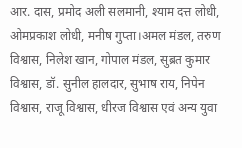आर. दास, प्रमोद अली सलमानी, श्याम दत्त लोधी, ओमप्रकाश लोधी, मनीष गुप्ता।अमल मंडल, तरुण विश्वास, निलेश खान, गोपाल मंडल, सुब्रत कुमार विश्वास, डॉ. सुनील हालदार, सुभाष राय, निपेन विश्वास, राजू विश्वास, धीरज विश्वास एवं अन्य युवा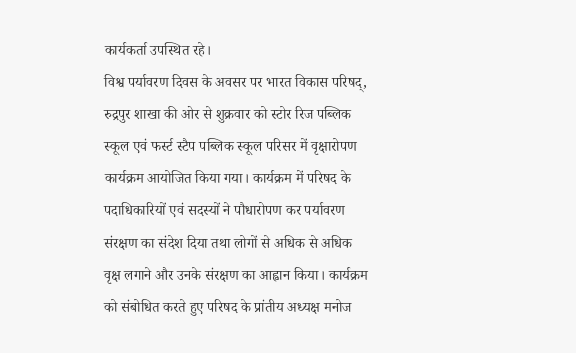कार्यकर्ता उपस्थित रहे।
विश्व पर्यावरण दिवस के अवसर पर भारत विकास परिषद्, रुद्रपुर शाखा की ओर से शुक्रवार को स्टोर रिज पब्लिक स्कूल एवं फर्स्ट स्टैप पब्लिक स्कूल परिसर में वृक्षारोपण कार्यक्रम आयोजित किया गया। कार्यक्रम में परिषद के पदाधिकारियों एवं सदस्यों ने पौधारोपण कर पर्यावरण संरक्षण का संदेश दिया तथा लोगों से अधिक से अधिक वृक्ष लगाने और उनके संरक्षण का आह्वान किया। कार्यक्रम को संबोधित करते हुए परिषद के प्रांतीय अध्यक्ष मनोज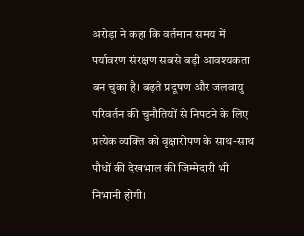अरोड़ा ने कहा कि वर्तमान समय में पर्यावरण संरक्षण सबसे बड़ी आवश्यकता बन चुका है। बढ़ते प्रदूषण और जलवायु परिवर्तन की चुनौतियों से निपटने के लिए प्रत्येक व्यक्ति को वृक्षारोपण के साथ-साथ पौधों की देखभाल की जिम्मेदारी भी निभानी होगी।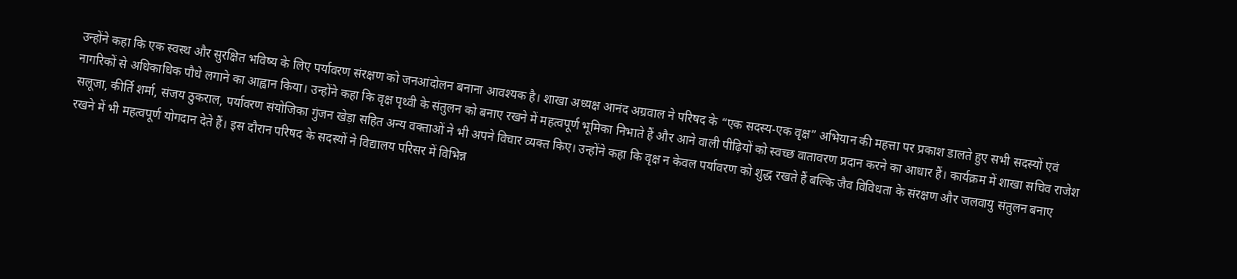उन्होंने कहा कि एक स्वस्थ और सुरक्षित भविष्य के लिए पर्यावरण संरक्षण को जनआंदोलन बनाना आवश्यक है। शाखा अध्यक्ष आनंद अग्रवाल ने परिषद के “एक सदस्य-एक वृक्ष” अभियान की महत्ता पर प्रकाश डालते हुए सभी सदस्यों एवं नागरिकों से अधिकाधिक पौधे लगाने का आह्वान किया। उन्होंने कहा कि वृक्ष पृथ्वी के संतुलन को बनाए रखने में महत्वपूर्ण भूमिका निभाते हैं और आने वाली पीढ़ियों को स्वच्छ वातावरण प्रदान करने का आधार हैं। कार्यक्रम में शाखा सचिव राजेश सलूजा, कीर्ति शर्मा, संजय ठुकराल, पर्यावरण संयोजिका गुंजन खेड़ा सहित अन्य वक्ताओं ने भी अपने विचार व्यक्त किए। उन्होंने कहा कि वृक्ष न केवल पर्यावरण को शुद्ध रखते हैं बल्कि जैव विविधता के संरक्षण और जलवायु संतुलन बनाए रखने में भी महत्वपूर्ण योगदान देते हैं। इस दौरान परिषद के सदस्यों ने विद्यालय परिसर में विभिन्न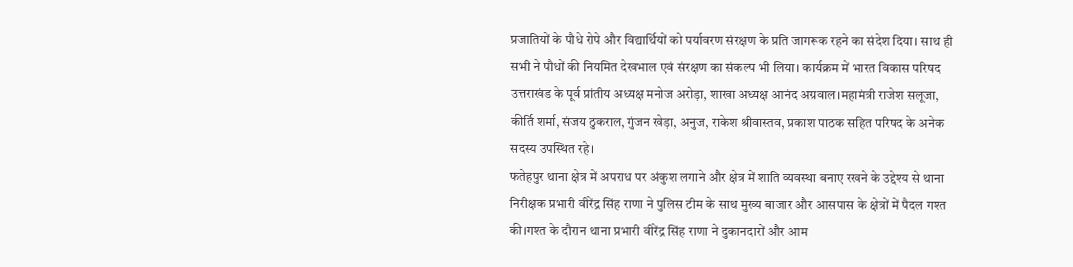प्रजातियों के पौधे रोपे और विद्यार्थियों को पर्यावरण संरक्षण के प्रति जागरूक रहने का संदेश दिया। साथ ही सभी ने पौधों की नियमित देखभाल एवं संरक्षण का संकल्प भी लिया। कार्यक्रम में भारत विकास परिषद उत्तराखंड के पूर्व प्रांतीय अध्यक्ष मनोज अरोड़ा, शाखा अध्यक्ष आनंद अग्रवाल।महामंत्री राजेश सलूजा, कीर्ति शर्मा, संजय ठुकराल, गुंजन खेड़ा, अनुज, राकेश श्रीवास्तव, प्रकाश पाठक सहित परिषद के अनेक सदस्य उपस्थित रहे।
फतेहपुर थाना क्षेत्र में अपराध पर अंकुश लगाने और क्षेत्र में शाति व्यवस्था बनाए रखने के उद्देश्य से थाना निरीक्षक प्रभारी वीरेंद्र सिंह राणा ने पुलिस टीम के साथ मुख्य बाजार और आसपास के क्षेत्रों में पैदल गश्त की।गश्त के दौरान थाना प्रभारी वीरेंद्र सिंह राणा ने दुकानदारों और आम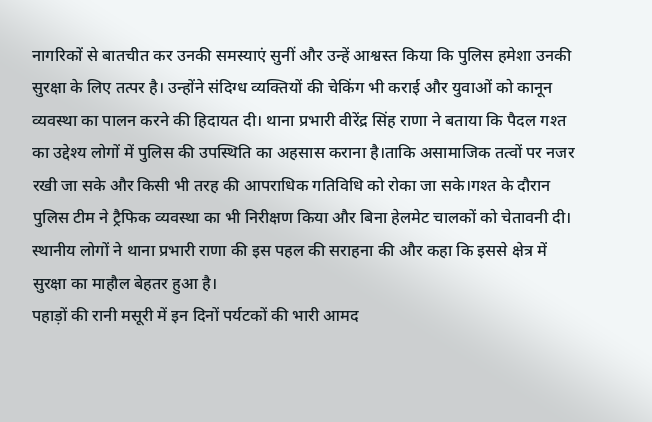नागरिकों से बातचीत कर उनकी समस्याएं सुनीं और उन्हें आश्वस्त किया कि पुलिस हमेशा उनकी सुरक्षा के लिए तत्पर है। उन्होंने संदिग्ध व्यक्तियों की चेकिंग भी कराई और युवाओं को कानून व्यवस्था का पालन करने की हिदायत दी। थाना प्रभारी वीरेंद्र सिंह राणा ने बताया कि पैदल गश्त का उद्देश्य लोगों में पुलिस की उपस्थिति का अहसास कराना है।ताकि असामाजिक तत्वों पर नजर रखी जा सके और किसी भी तरह की आपराधिक गतिविधि को रोका जा सके।गश्त के दौरान पुलिस टीम ने ट्रैफिक व्यवस्था का भी निरीक्षण किया और बिना हेलमेट चालकों को चेतावनी दी। स्थानीय लोगों ने थाना प्रभारी राणा की इस पहल की सराहना की और कहा कि इससे क्षेत्र में सुरक्षा का माहौल बेहतर हुआ है।
पहाड़ों की रानी मसूरी में इन दिनों पर्यटकों की भारी आमद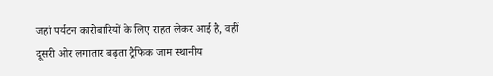जहां पर्यटन कारोबारियों के लिए राहत लेकर आई है, वहीं दूसरी ओर लगातार बढ़ता ट्रैफिक जाम स्थानीय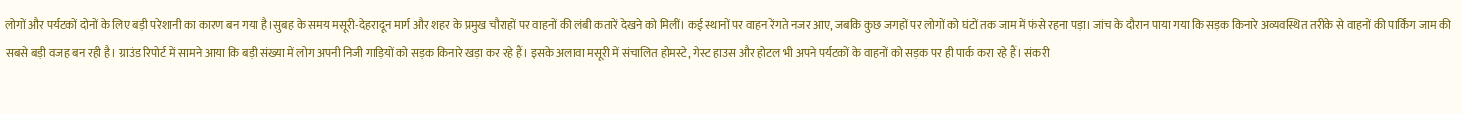लोगों और पर्यटकों दोनों के लिए बड़ी परेशानी का कारण बन गया है।सुबह के समय मसूरी-देहरादून मार्ग और शहर के प्रमुख चौराहों पर वाहनों की लंबी कतारें देखने को मिलीं। कई स्थानों पर वाहन रेंगते नजर आए, जबकि कुछ जगहों पर लोगों को घंटों तक जाम में फंसे रहना पड़ा। जांच के दौरान पाया गया कि सड़क किनारे अव्यवस्थित तरीके से वाहनों की पार्किंग जाम की सबसे बड़ी वजह बन रही है। ग्राउंड रिपोर्ट में सामने आया कि बड़ी संख्या में लोग अपनी निजी गाड़ियों को सड़क किनारे खड़ा कर रहे हैं। इसके अलावा मसूरी में संचालित होमस्टे, गेस्ट हाउस और होटल भी अपने पर्यटकों के वाहनों को सड़क पर ही पार्क करा रहे हैं। संकरी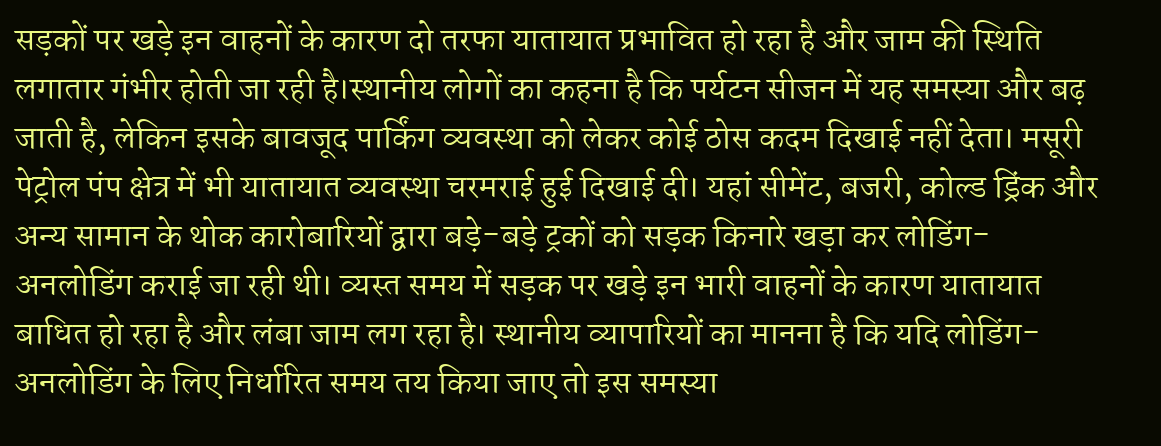सड़कों पर खड़े इन वाहनों के कारण दो तरफा यातायात प्रभावित हो रहा है और जाम की स्थिति लगातार गंभीर होती जा रही है।स्थानीय लोगों का कहना है कि पर्यटन सीजन में यह समस्या और बढ़ जाती है, लेकिन इसके बावजूद पार्किंग व्यवस्था को लेकर कोई ठोस कदम दिखाई नहीं देता। मसूरी पेट्रोल पंप क्षेत्र में भी यातायात व्यवस्था चरमराई हुई दिखाई दी। यहां सीमेंट, बजरी, कोल्ड ड्रिंक और अन्य सामान के थोक कारोबारियों द्वारा बड़े-बड़े ट्रकों को सड़क किनारे खड़ा कर लोडिंग-अनलोडिंग कराई जा रही थी। व्यस्त समय में सड़क पर खड़े इन भारी वाहनों के कारण यातायात बाधित हो रहा है और लंबा जाम लग रहा है। स्थानीय व्यापारियों का मानना है कि यदि लोडिंग-अनलोडिंग के लिए निर्धारित समय तय किया जाए तो इस समस्या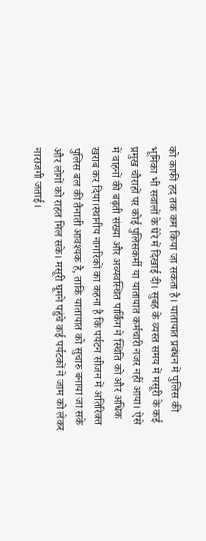को काफी हद तक कम किया जा सकता है। यातायात प्रबंधन में पुलिस की भूमिका भी सवालों के घेरे में दिखाई दी। सुबह के व्यस्त समय में मसूरी के कई प्रमुख चौराहों पर कोई पुलिसकर्मी या यातायात कर्मचारी नजर नहीं आया। ऐसे में वाहनों की बढ़ती संख्या और अव्यवस्थित पार्किंग ने स्थिति को और अधिक खराब कर दिया।स्थानीय नागरिकों का कहना है कि पर्यटन सीजन में अतिरिक्त पुलिस बल की तैनाती आवश्यक है, ताकि यातायात को सुचारु बनाया जा सके और लोगों को राहत मिल सके। मसूरी घूमने पहुंचे कई पर्यटकों ने जाम को लेकर नाराजगी जताई।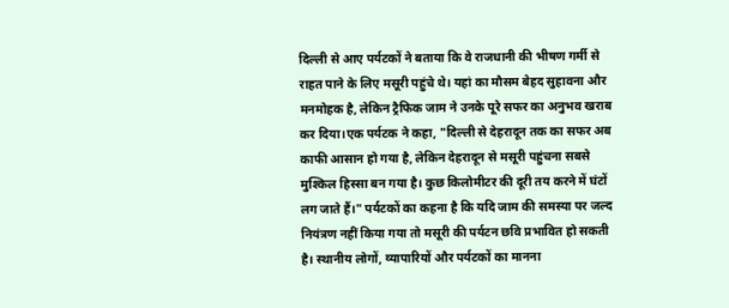दिल्ली से आए पर्यटकों ने बताया कि वे राजधानी की भीषण गर्मी से राहत पाने के लिए मसूरी पहुंचे थे। यहां का मौसम बेहद सुहावना और मनमोहक है, लेकिन ट्रैफिक जाम ने उनके पूरे सफर का अनुभव खराब कर दिया।एक पर्यटक ने कहा, "दिल्ली से देहरादून तक का सफर अब काफी आसान हो गया है, लेकिन देहरादून से मसूरी पहुंचना सबसे मुश्किल हिस्सा बन गया है। कुछ किलोमीटर की दूरी तय करने में घंटों लग जाते हैं।" पर्यटकों का कहना है कि यदि जाम की समस्या पर जल्द नियंत्रण नहीं किया गया तो मसूरी की पर्यटन छवि प्रभावित हो सकती है। स्थानीय लोगों, व्यापारियों और पर्यटकों का मानना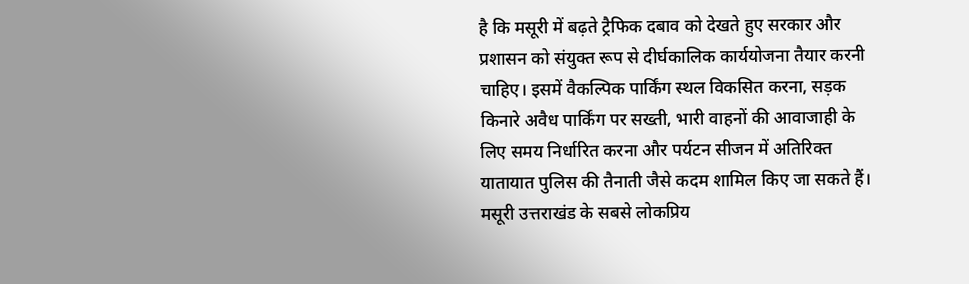है कि मसूरी में बढ़ते ट्रैफिक दबाव को देखते हुए सरकार और प्रशासन को संयुक्त रूप से दीर्घकालिक कार्ययोजना तैयार करनी चाहिए। इसमें वैकल्पिक पार्किंग स्थल विकसित करना, सड़क किनारे अवैध पार्किंग पर सख्ती, भारी वाहनों की आवाजाही के लिए समय निर्धारित करना और पर्यटन सीजन में अतिरिक्त यातायात पुलिस की तैनाती जैसे कदम शामिल किए जा सकते हैं। मसूरी उत्तराखंड के सबसे लोकप्रिय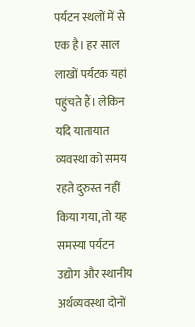पर्यटन स्थलों में से एक है। हर साल लाखों पर्यटक यहां पहुंचते हैं। लेकिन यदि यातायात व्यवस्था को समय रहते दुरुस्त नहीं किया गया, तो यह समस्या पर्यटन उद्योग और स्थानीय अर्थव्यवस्था दोनों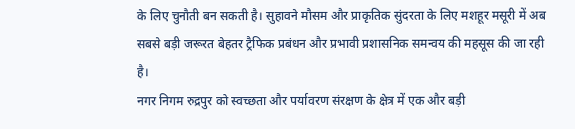के लिए चुनौती बन सकती है। सुहावने मौसम और प्राकृतिक सुंदरता के लिए मशहूर मसूरी में अब सबसे बड़ी जरूरत बेहतर ट्रैफिक प्रबंधन और प्रभावी प्रशासनिक समन्वय की महसूस की जा रही है।
नगर निगम रुद्रपुर को स्वच्छता और पर्यावरण संरक्षण के क्षेत्र में एक और बड़ी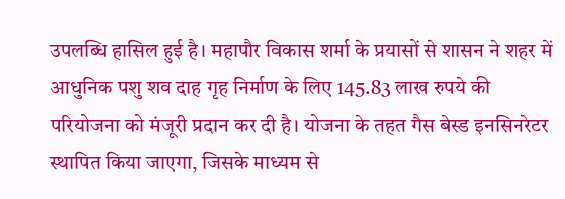उपलब्धि हासिल हुई है। महापौर विकास शर्मा के प्रयासों से शासन ने शहर में आधुनिक पशु शव दाह गृह निर्माण के लिए 145.83 लाख रुपये की परियोजना को मंजूरी प्रदान कर दी है। योजना के तहत गैस बेस्ड इनसिनरेटर स्थापित किया जाएगा, जिसके माध्यम से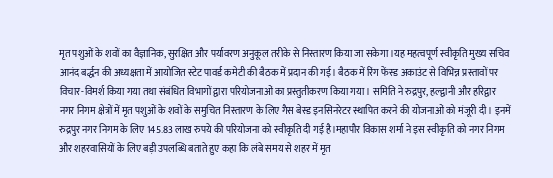मृत पशुओं के शवों का वैज्ञानिक, सुरक्षित और पर्यावरण अनुकूल तरीके से निस्तारण किया जा सकेगा।यह महत्वपूर्ण स्वीकृति मुख्य सचिव आनंद बर्द्धन की अध्यक्षता में आयोजित स्टेट पावर्ड कमेटी की बैठक में प्रदान की गई। बैठक में रिंग फेंस्ड अकाउंट से विभिन्न प्रस्तावों पर विचार-विमर्श किया गया तथा संबंधित विभागों द्वारा परियोजनाओं का प्रस्तुतीकरण किया गया। समिति ने रुद्रपुर, हल्द्वानी और हरिद्वार नगर निगम क्षेत्रों में मृत पशुओं के शवों के समुचित निस्तारण के लिए गैस बेस्ड इनसिनरेटर स्थापित करने की योजनाओं को मंजूरी दी। इनमें रुद्रपुर नगर निगम के लिए 145.83 लाख रुपये की परियोजना को स्वीकृति दी गई है।महापौर विकास शर्मा ने इस स्वीकृति को नगर निगम और शहरवासियों के लिए बड़ी उपलब्धि बताते हुए कहा कि लंबे समय से शहर में मृत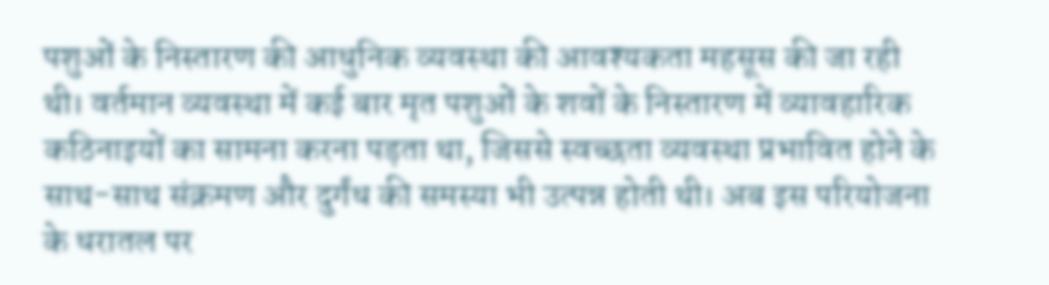पशुओं के निस्तारण की आधुनिक व्यवस्था की आवश्यकता महसूस की जा रही थी। वर्तमान व्यवस्था में कई बार मृत पशुओं के शवों के निस्तारण में व्यावहारिक कठिनाइयों का सामना करना पड़ता था, जिससे स्वच्छता व्यवस्था प्रभावित होने के साथ-साथ संक्रमण और दुर्गंध की समस्या भी उत्पन्न होती थी। अब इस परियोजना के धरातल पर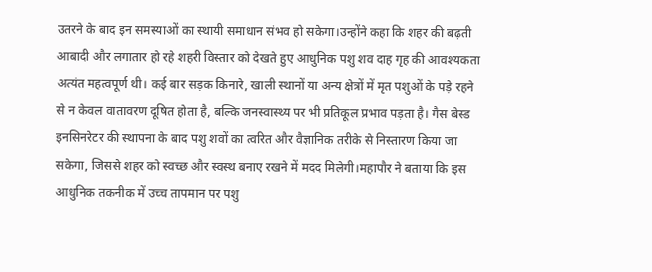उतरने के बाद इन समस्याओं का स्थायी समाधान संभव हो सकेगा।उन्होंने कहा कि शहर की बढ़ती आबादी और लगातार हो रहे शहरी विस्तार को देखते हुए आधुनिक पशु शव दाह गृह की आवश्यकता अत्यंत महत्वपूर्ण थी। कई बार सड़क किनारे, खाली स्थानों या अन्य क्षेत्रों में मृत पशुओं के पड़े रहने से न केवल वातावरण दूषित होता है, बल्कि जनस्वास्थ्य पर भी प्रतिकूल प्रभाव पड़ता है। गैस बेस्ड इनसिनरेटर की स्थापना के बाद पशु शवों का त्वरित और वैज्ञानिक तरीके से निस्तारण किया जा सकेगा, जिससे शहर को स्वच्छ और स्वस्थ बनाए रखने में मदद मिलेगी।महापौर ने बताया कि इस आधुनिक तकनीक में उच्च तापमान पर पशु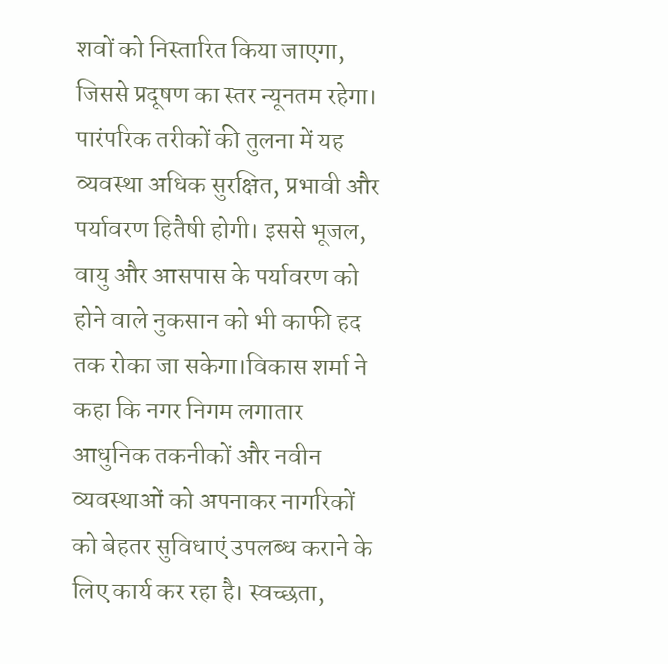शवों को निस्तारित किया जाएगा, जिससे प्रदूषण का स्तर न्यूनतम रहेगा। पारंपरिक तरीकों की तुलना में यह व्यवस्था अधिक सुरक्षित, प्रभावी और पर्यावरण हितैषी होगी। इससे भूजल, वायु और आसपास के पर्यावरण को होने वाले नुकसान को भी काफी हद तक रोका जा सकेगा।विकास शर्मा ने कहा कि नगर निगम लगातार आधुनिक तकनीकों और नवीन व्यवस्थाओं को अपनाकर नागरिकों को बेहतर सुविधाएं उपलब्ध कराने के लिए कार्य कर रहा है। स्वच्छता,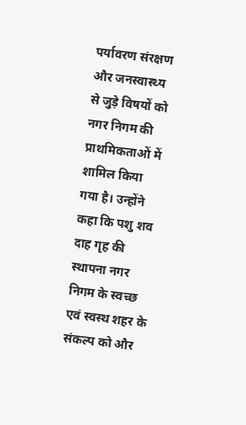पर्यावरण संरक्षण और जनस्वास्थ्य से जुड़े विषयों को नगर निगम की प्राथमिकताओं में शामिल किया गया है। उन्होंने कहा कि पशु शव दाह गृह की स्थापना नगर निगम के स्वच्छ एवं स्वस्थ शहर के संकल्प को और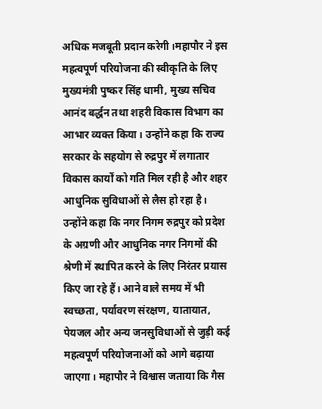अधिक मजबूती प्रदान करेगी।महापौर ने इस महत्वपूर्ण परियोजना की स्वीकृति के लिए मुख्यमंत्री पुष्कर सिंह धामी, मुख्य सचिव आनंद बर्द्धन तथा शहरी विकास विभाग का आभार व्यक्त किया। उन्होंने कहा कि राज्य सरकार के सहयोग से रुद्रपुर में लगातार विकास कार्यों को गति मिल रही है और शहर आधुनिक सुविधाओं से लैस हो रहा है। उन्होंने कहा कि नगर निगम रुद्रपुर को प्रदेश के अग्रणी और आधुनिक नगर निगमों की श्रेणी में स्थापित करने के लिए निरंतर प्रयास किए जा रहे हैं। आने वाले समय में भी स्वच्छता, पर्यावरण संरक्षण, यातायात, पेयजल और अन्य जनसुविधाओं से जुड़ी कई महत्वपूर्ण परियोजनाओं को आगे बढ़ाया जाएगा। महापौर ने विश्वास जताया कि गैस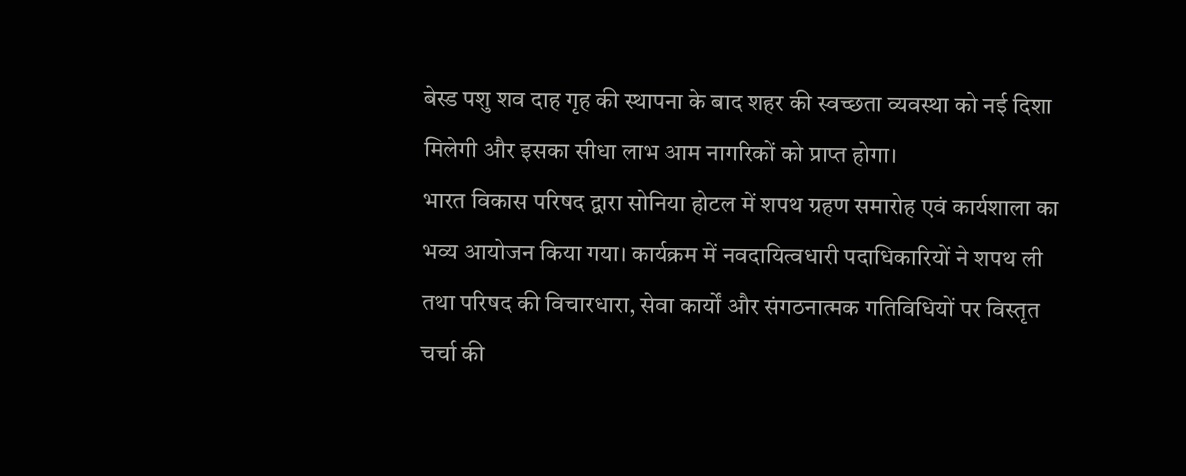बेस्ड पशु शव दाह गृह की स्थापना के बाद शहर की स्वच्छता व्यवस्था को नई दिशा मिलेगी और इसका सीधा लाभ आम नागरिकों को प्राप्त होगा।
भारत विकास परिषद द्वारा सोनिया होटल में शपथ ग्रहण समारोह एवं कार्यशाला का भव्य आयोजन किया गया। कार्यक्रम में नवदायित्वधारी पदाधिकारियों ने शपथ ली तथा परिषद की विचारधारा, सेवा कार्यों और संगठनात्मक गतिविधियों पर विस्तृत चर्चा की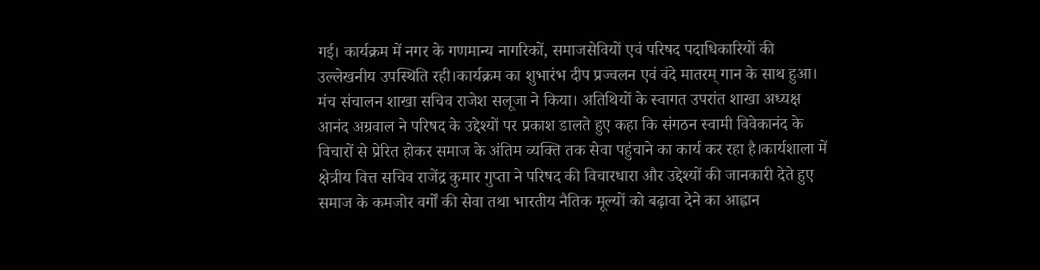गई। कार्यक्रम में नगर के गणमान्य नागरिकों, समाजसेवियों एवं परिषद पदाधिकारियों की उल्लेखनीय उपस्थिति रही।कार्यक्रम का शुभारंभ दीप प्रज्वलन एवं वंदे मातरम् गान के साथ हुआ। मंच संचालन शाखा सचिव राजेश सलूजा ने किया। अतिथियों के स्वागत उपरांत शाखा अध्यक्ष आनंद अग्रवाल ने परिषद के उद्देश्यों पर प्रकाश डालते हुए कहा कि संगठन स्वामी विवेकानंद के विचारों से प्रेरित होकर समाज के अंतिम व्यक्ति तक सेवा पहुंचाने का कार्य कर रहा है।कार्यशाला में क्षेत्रीय वित्त सचिव राजेंद्र कुमार गुप्ता ने परिषद की विचारधारा और उद्देश्यों की जानकारी देते हुए समाज के कमजोर वर्गों की सेवा तथा भारतीय नैतिक मूल्यों को बढ़ावा देने का आह्वान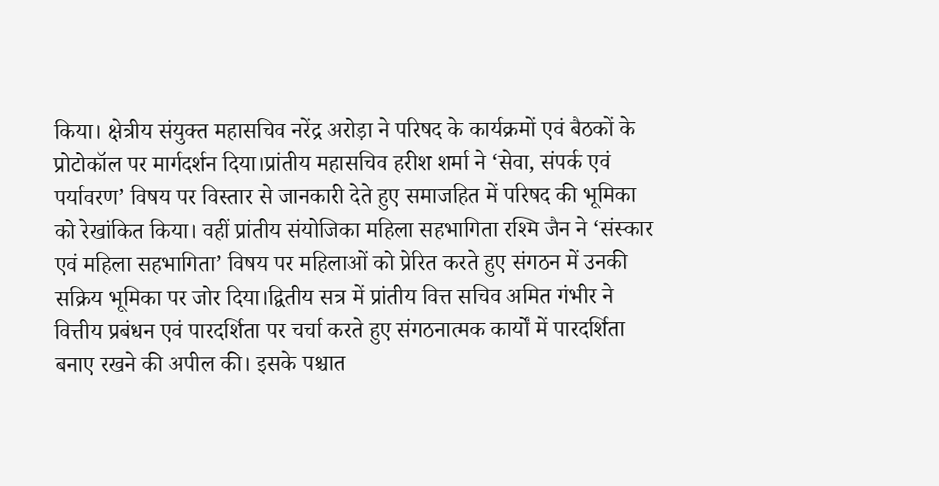किया। क्षेत्रीय संयुक्त महासचिव नरेंद्र अरोड़ा ने परिषद के कार्यक्रमों एवं बैठकों के प्रोटोकॉल पर मार्गदर्शन दिया।प्रांतीय महासचिव हरीश शर्मा ने ‘सेवा, संपर्क एवं पर्यावरण’ विषय पर विस्तार से जानकारी देते हुए समाजहित में परिषद की भूमिका को रेखांकित किया। वहीं प्रांतीय संयोजिका महिला सहभागिता रश्मि जैन ने ‘संस्कार एवं महिला सहभागिता’ विषय पर महिलाओं को प्रेरित करते हुए संगठन में उनकी सक्रिय भूमिका पर जोर दिया।द्वितीय सत्र में प्रांतीय वित्त सचिव अमित गंभीर ने वित्तीय प्रबंधन एवं पारदर्शिता पर चर्चा करते हुए संगठनात्मक कार्यों में पारदर्शिता बनाए रखने की अपील की। इसके पश्चात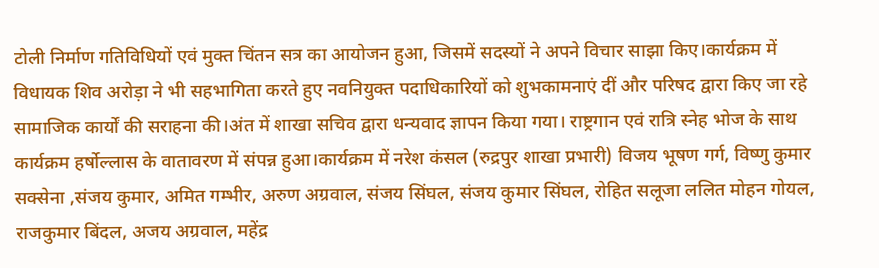टोली निर्माण गतिविधियों एवं मुक्त चिंतन सत्र का आयोजन हुआ, जिसमें सदस्यों ने अपने विचार साझा किए।कार्यक्रम में विधायक शिव अरोड़ा ने भी सहभागिता करते हुए नवनियुक्त पदाधिकारियों को शुभकामनाएं दीं और परिषद द्वारा किए जा रहे सामाजिक कार्यों की सराहना की।अंत में शाखा सचिव द्वारा धन्यवाद ज्ञापन किया गया। राष्ट्रगान एवं रात्रि स्नेह भोज के साथ कार्यक्रम हर्षोल्लास के वातावरण में संपन्न हुआ।कार्यक्रम में नरेश कंसल (रुद्रपुर शाखा प्रभारी) विजय भूषण गर्ग, विष्णु कुमार सक्सेना ,संजय कुमार, अमित गम्भीर, अरुण अग्रवाल, संजय सिंघल, संजय कुमार सिंघल, रोहित सलूजा ललित मोहन गोयल, राजकुमार बिंदल, अजय अग्रवाल, महेंद्र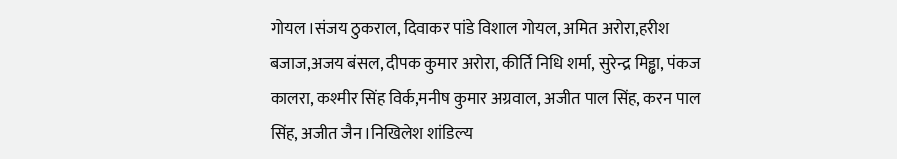गोयल।संजय ठुकराल, दिवाकर पांडे विशाल गोयल, अमित अरोरा,हरीश बजाज,अजय बंसल, दीपक कुमार अरोरा, कीर्ति निधि शर्मा, सुरेन्द्र मिड्ढा, पंकज कालरा, कश्मीर सिंह विर्क,मनीष कुमार अग्रवाल, अजीत पाल सिंह, करन पाल सिंह, अजीत जैन।निखिलेश शांडिल्य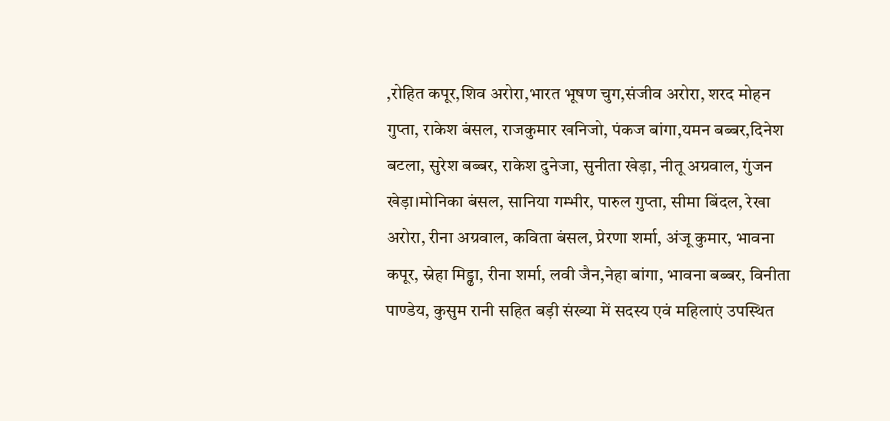,रोहित कपूर,शिव अरोरा,भारत भूषण चुग,संजीव अरोरा, शरद मोहन गुप्ता, राकेश बंसल, राजकुमार खनिजो, पंकज बांगा,यमन बब्बर,दिनेश बटला, सुरेश बब्बर, राकेश दुनेजा, सुनीता खेड़ा, नीतू अग्रवाल, गुंजन खेड़ा।मोनिका बंसल, सानिया गम्भीर, पारुल गुप्ता, सीमा बिंदल, रेखा अरोरा, रीना अग्रवाल, कविता बंसल, प्रेरणा शर्मा, अंजू कुमार, भावना कपूर, स्नेहा मिड्ढा, रीना शर्मा, लवी जैन,नेहा बांगा, भावना बब्बर, विनीता पाण्डेय, कुसुम रानी सहित बड़ी संख्या में सदस्य एवं महिलाएं उपस्थित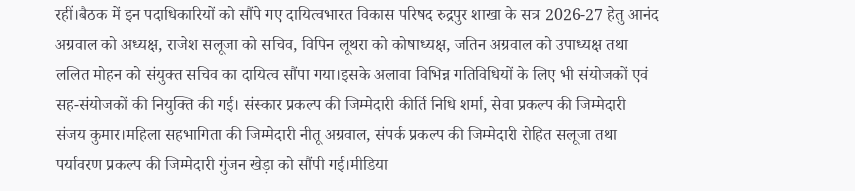रहीं।बैठक में इन पदाधिकारियों को सौंपे गए दायित्वभारत विकास परिषद रुद्रपुर शाखा के सत्र 2026-27 हेतु आनंद अग्रवाल को अध्यक्ष, राजेश सलूजा को सचिव, विपिन लूथरा को कोषाध्यक्ष, जतिन अग्रवाल को उपाध्यक्ष तथा ललित मोहन को संयुक्त सचिव का दायित्व सौंपा गया।इसके अलावा विभिन्न गतिविधियों के लिए भी संयोजकों एवं सह-संयोजकों की नियुक्ति की गई। संस्कार प्रकल्प की जिम्मेदारी कीर्ति निधि शर्मा, सेवा प्रकल्प की जिम्मेदारी संजय कुमार।महिला सहभागिता की जिम्मेदारी नीतू अग्रवाल, संपर्क प्रकल्प की जिम्मेदारी रोहित सलूजा तथा पर्यावरण प्रकल्प की जिम्मेदारी गुंजन खेड़ा को सौंपी गई।मीडिया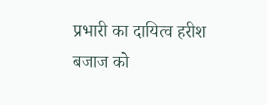प्रभारी का दायित्व हरीश बजाज को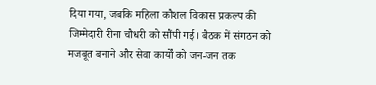दिया गया, जबकि महिला कौशल विकास प्रकल्प की जिम्मेदारी रीना चौधरी को सौंपी गई। बैठक में संगठन को मजबूत बनाने और सेवा कार्यों को जन-जन तक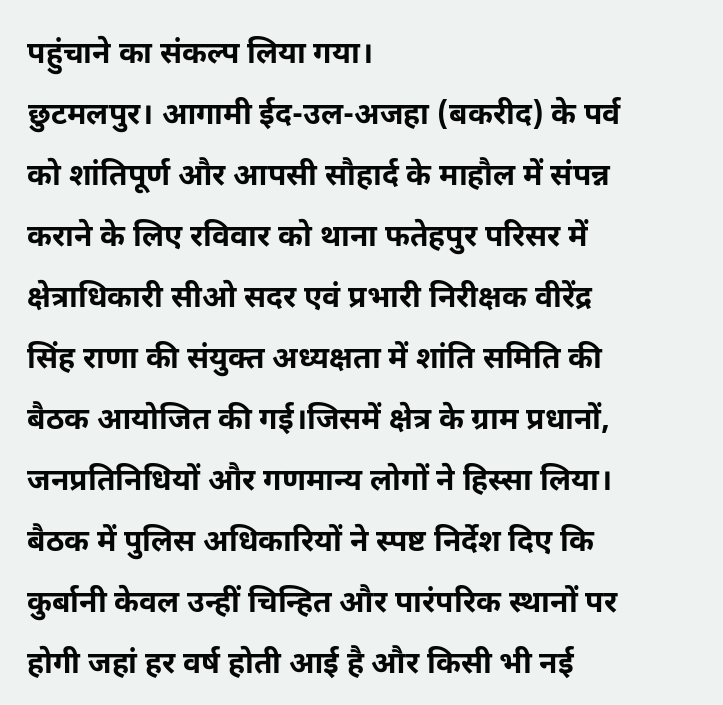पहुंचाने का संकल्प लिया गया।
छुटमलपुर। आगामी ईद-उल-अजहा (बकरीद) के पर्व को शांतिपूर्ण और आपसी सौहार्द के माहौल में संपन्न कराने के लिए रविवार को थाना फतेहपुर परिसर में क्षेत्राधिकारी सीओ सदर एवं प्रभारी निरीक्षक वीरेंद्र सिंह राणा की संयुक्त अध्यक्षता में शांति समिति की बैठक आयोजित की गई।जिसमें क्षेत्र के ग्राम प्रधानों, जनप्रतिनिधियों और गणमान्य लोगों ने हिस्सा लिया। बैठक में पुलिस अधिकारियों ने स्पष्ट निर्देश दिए कि कुर्बानी केवल उन्हीं चिन्हित और पारंपरिक स्थानों पर होगी जहां हर वर्ष होती आई है और किसी भी नई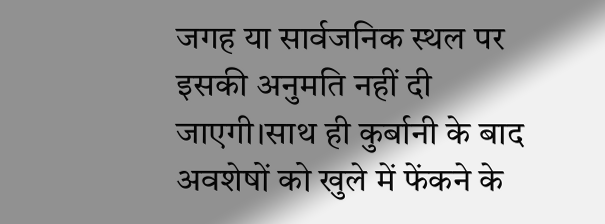जगह या सार्वजनिक स्थल पर इसकी अनुमति नहीं दी जाएगी।साथ ही कुर्बानी के बाद अवशेषों को खुले में फेंकने के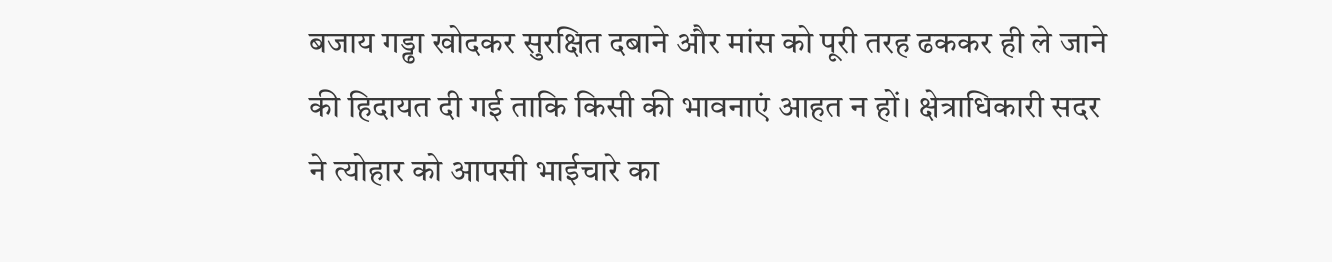बजाय गड्ढा खोदकर सुरक्षित दबाने और मांस को पूरी तरह ढककर ही ले जाने की हिदायत दी गई ताकि किसी की भावनाएं आहत न हों। क्षेत्राधिकारी सदर ने त्योहार को आपसी भाईचारे का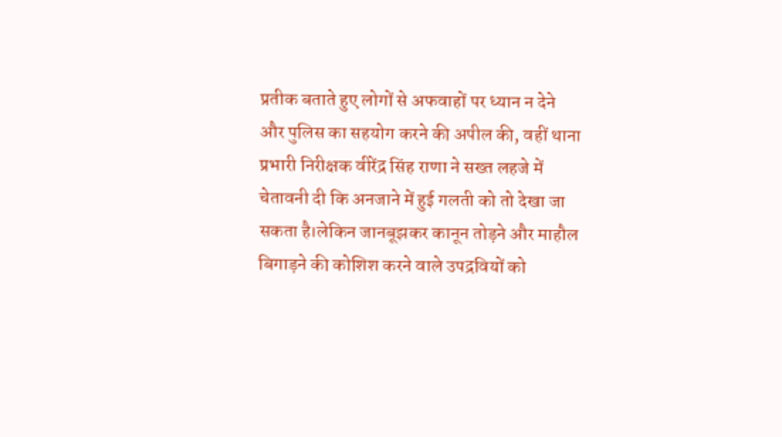प्रतीक बताते हुए लोगों से अफवाहों पर ध्यान न देने और पुलिस का सहयोग करने की अपील की, वहीं थाना प्रभारी निरीक्षक वीरेंद्र सिंह राणा ने सख्त लहजे में चेतावनी दी कि अनजाने में हुई गलती को तो देखा जा सकता है।लेकिन जानबूझकर कानून तोड़ने और माहौल बिगाड़ने की कोशिश करने वाले उपद्रवियों को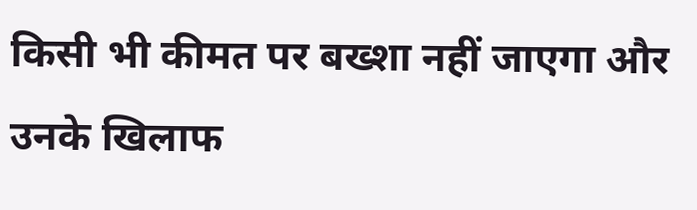किसी भी कीमत पर बख्शा नहीं जाएगा और उनके खिलाफ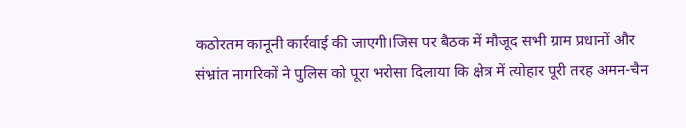कठोरतम कानूनी कार्रवाई की जाएगी।जिस पर बैठक में मौजूद सभी ग्राम प्रधानों और संभ्रांत नागरिकों ने पुलिस को पूरा भरोसा दिलाया कि क्षेत्र में त्योहार पूरी तरह अमन-चैन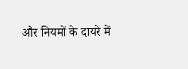और नियमों के दायरे में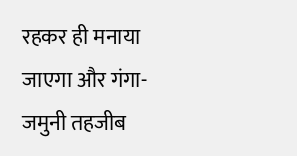रहकर ही मनाया जाएगा और गंगा-जमुनी तहजीब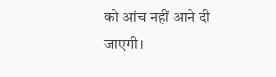को आंच नहीं आने दी जाएगी।